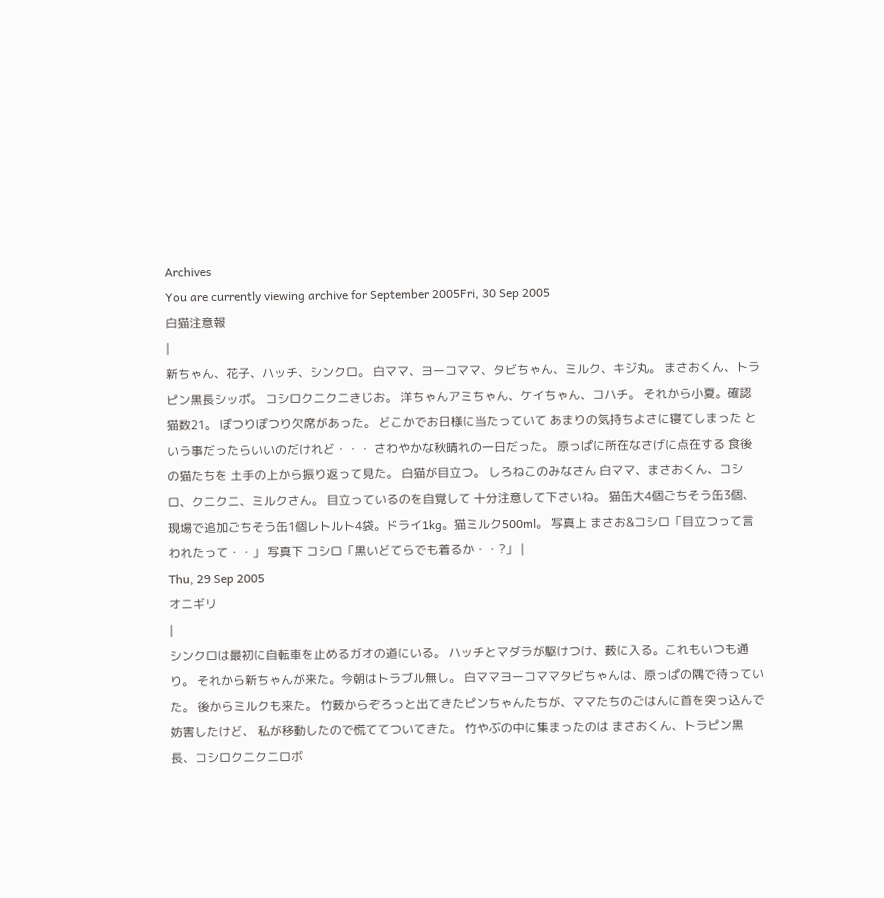Archives
You are currently viewing archive for September 2005Fri, 30 Sep 2005
白猫注意報
|
新ちゃん、花子、ハッチ、シンクロ。 白ママ、ヨーコママ、タビちゃん、ミルク、キジ丸。 まさおくん、トラピン黒長シッポ。 コシロクニクニきじお。 洋ちゃんアミちゃん、ケイちゃん、コハチ。 それから小夏。確認猫数21。 ぽつりぽつり欠席があった。 どこかでお日様に当たっていて あまりの気持ちよさに寝てしまった という事だったらいいのだけれど・・・ さわやかな秋晴れの一日だった。 原っぱに所在なさげに点在する 食後の猫たちを 土手の上から振り返って見た。 白猫が目立つ。 しろねこのみなさん 白ママ、まさおくん、コシロ、クニクニ、ミルクさん。 目立っているのを自覚して 十分注意して下さいね。 猫缶大4個ごちそう缶3個、現場で追加ごちそう缶1個レトルト4袋。ドライ1kg。猫ミルク500ml。 写真上 まさお&コシロ「目立つって言われたって・・」 写真下 コシロ「黒いどてらでも着るか・・?」 |
Thu, 29 Sep 2005
オニギリ
|
シンクロは最初に自転車を止めるガオの道にいる。 ハッチとマダラが駆けつけ、薮に入る。これもいつも通り。 それから新ちゃんが来た。今朝はトラブル無し。 白ママヨーコママタビちゃんは、原っぱの隅で待っていた。 後からミルクも来た。 竹薮からぞろっと出てきたピンちゃんたちが、ママたちのごはんに首を突っ込んで妨害したけど、 私が移動したので慌ててついてきた。 竹やぶの中に集まったのは まさおくん、トラピン黒長、コシロクニクニロボ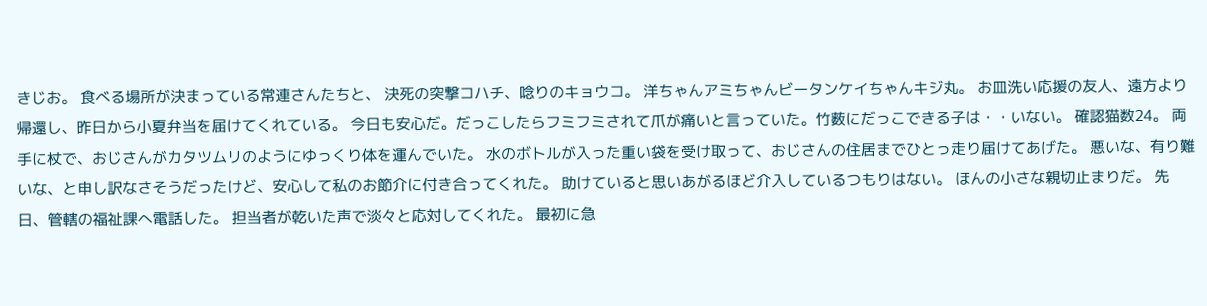きじお。 食べる場所が決まっている常連さんたちと、 決死の突撃コハチ、唸りのキョウコ。 洋ちゃんアミちゃんビータンケイちゃんキジ丸。 お皿洗い応援の友人、遠方より帰還し、昨日から小夏弁当を届けてくれている。 今日も安心だ。だっこしたらフミフミされて爪が痛いと言っていた。竹薮にだっこできる子は・・いない。 確認猫数24。 両手に杖で、おじさんがカタツムリのようにゆっくり体を運んでいた。 水のボトルが入った重い袋を受け取って、おじさんの住居までひとっ走り届けてあげた。 悪いな、有り難いな、と申し訳なさそうだったけど、安心して私のお節介に付き合ってくれた。 助けていると思いあがるほど介入しているつもりはない。 ほんの小さな親切止まりだ。 先日、管轄の福祉課へ電話した。 担当者が乾いた声で淡々と応対してくれた。 最初に急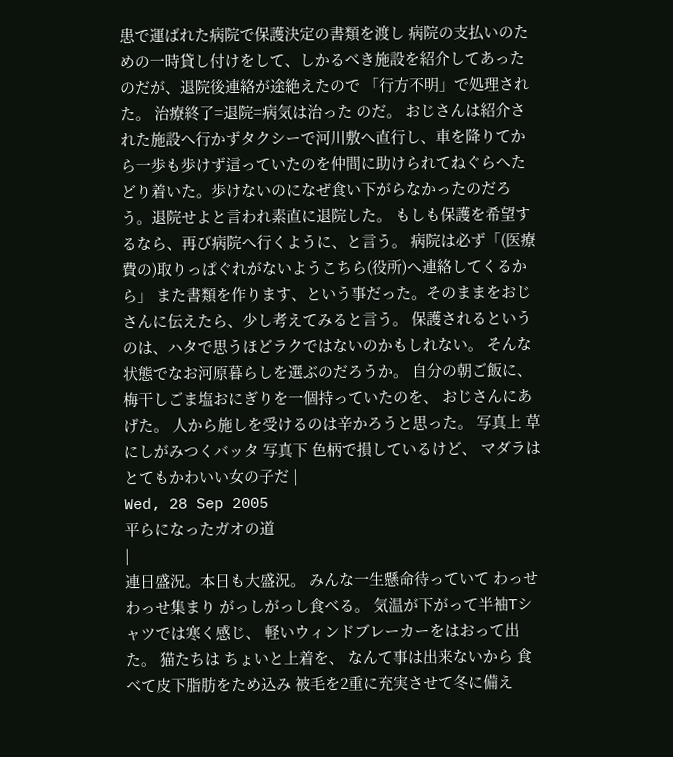患で運ばれた病院で保護決定の書類を渡し 病院の支払いのための一時貸し付けをして、しかるべき施設を紹介してあったのだが、退院後連絡が途絶えたので 「行方不明」で処理された。 治療終了=退院=病気は治った のだ。 おじさんは紹介された施設へ行かずタクシーで河川敷へ直行し、車を降りてから一歩も歩けず這っていたのを仲間に助けられてねぐらへたどり着いた。歩けないのになぜ食い下がらなかったのだろう。退院せよと言われ素直に退院した。 もしも保護を希望するなら、再び病院へ行くように、と言う。 病院は必ず「(医療費の)取りっぱぐれがないようこちら(役所)へ連絡してくるから」 また書類を作ります、という事だった。そのままをおじさんに伝えたら、少し考えてみると言う。 保護されるというのは、ハタで思うほどラクではないのかもしれない。 そんな状態でなお河原暮らしを選ぶのだろうか。 自分の朝ご飯に、梅干しごま塩おにぎりを一個持っていたのを、 おじさんにあげた。 人から施しを受けるのは辛かろうと思った。 写真上 草にしがみつくバッタ 写真下 色柄で損しているけど、 マダラはとてもかわいい女の子だ |
Wed, 28 Sep 2005
平らになったガオの道
|
連日盛況。本日も大盛況。 みんな一生懸命待っていて わっせわっせ集まり がっしがっし食べる。 気温が下がって半袖Tシャツでは寒く感じ、 軽いウィンドブレーカーをはおって出た。 猫たちは ちょいと上着を、 なんて事は出来ないから 食べて皮下脂肪をため込み 被毛を2重に充実させて冬に備え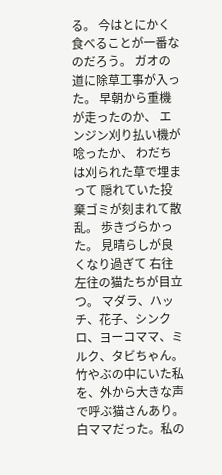る。 今はとにかく食べることが一番なのだろう。 ガオの道に除草工事が入った。 早朝から重機が走ったのか、 エンジン刈り払い機が唸ったか、 わだちは刈られた草で埋まって 隠れていた投棄ゴミが刻まれて散乱。 歩きづらかった。 見晴らしが良くなり過ぎて 右往左往の猫たちが目立つ。 マダラ、ハッチ、花子、シンクロ、ヨーコママ、ミルク、タビちゃん。 竹やぶの中にいた私を、外から大きな声で呼ぶ猫さんあり。 白ママだった。私の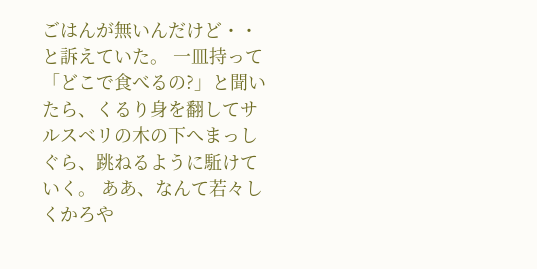ごはんが無いんだけど・・と訴えていた。 一皿持って「どこで食べるの?」と聞いたら、くるり身を翻してサルスベリの木の下へまっしぐら、跳ねるように駈けていく。 ああ、なんて若々しくかろや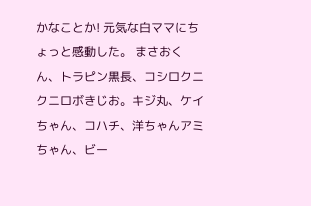かなことか! 元気な白ママにちょっと感動した。 まさおくん、トラピン黒長、コシロクニクニロボきじお。キジ丸、ケイちゃん、コハチ、洋ちゃんアミちゃん、ビー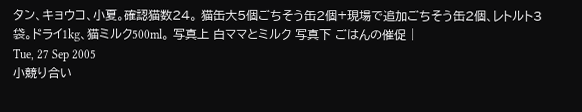タン、キョウコ、小夏。確認猫数24。 猫缶大5個ごちそう缶2個+現場で追加ごちそう缶2個、レトルト3袋。ドライ1kg、猫ミルク500ml。 写真上 白ママとミルク 写真下 ごはんの催促 |
Tue, 27 Sep 2005
小競り合い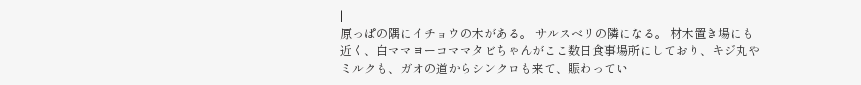|
原っぱの隅にイチョウの木がある。 サルスベリの隣になる。 材木置き場にも近く、白ママヨーコママタビちゃんがここ数日食事場所にしており、キジ丸やミルクも、ガオの道からシンクロも来て、賑わってい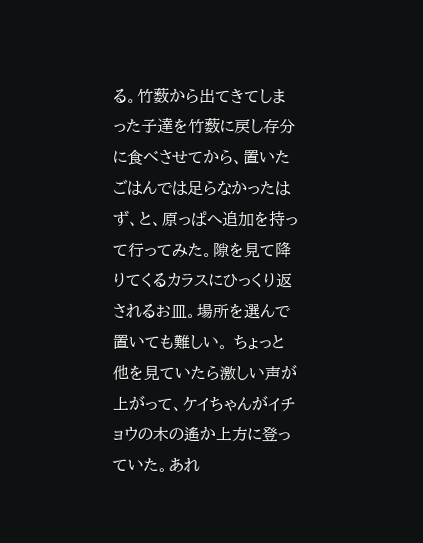る。竹薮から出てきてしまった子達を竹薮に戻し存分に食べさせてから、置いたごはんでは足らなかったはず、と、原っぱへ追加を持って行ってみた。隙を見て降りてくるカラスにひっくり返されるお皿。場所を選んで置いても難しい。 ちょっと他を見ていたら激しい声が上がって、ケイちゃんがイチョウの木の遙か上方に登っていた。あれ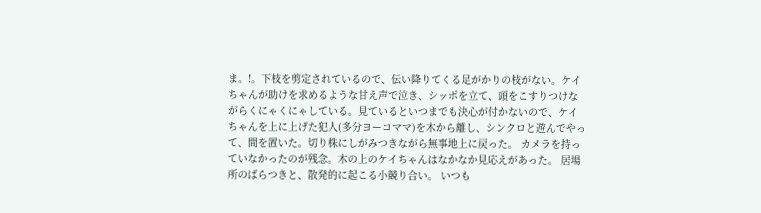ま。!。下枝を剪定されているので、伝い降りてくる足がかりの枝がない。ケイちゃんが助けを求めるような甘え声で泣き、シッポを立て、頭をこすりつけながらくにゃくにゃしている。見ているといつまでも決心が付かないので、ケイちゃんを上に上げた犯人(多分ヨーコママ)を木から離し、シンクロと遊んでやって、間を置いた。切り株にしがみつきながら無事地上に戻った。 カメラを持っていなかったのが残念。木の上のケイちゃんはなかなか見応えがあった。 居場所のばらつきと、散発的に起こる小競り合い。 いつも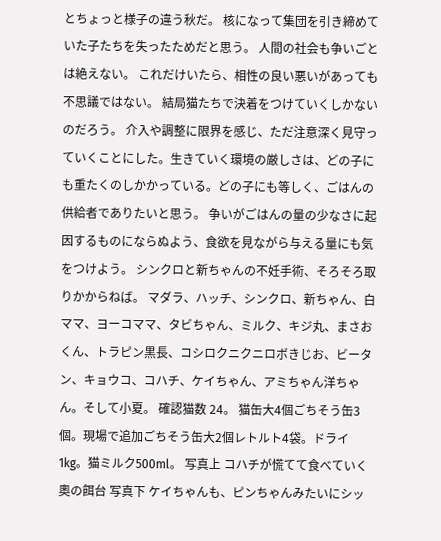とちょっと様子の違う秋だ。 核になって集団を引き締めていた子たちを失ったためだと思う。 人間の社会も争いごとは絶えない。 これだけいたら、相性の良い悪いがあっても不思議ではない。 結局猫たちで決着をつけていくしかないのだろう。 介入や調整に限界を感じ、ただ注意深く見守っていくことにした。生きていく環境の厳しさは、どの子にも重たくのしかかっている。どの子にも等しく、ごはんの供給者でありたいと思う。 争いがごはんの量の少なさに起因するものにならぬよう、食欲を見ながら与える量にも気をつけよう。 シンクロと新ちゃんの不妊手術、そろそろ取りかからねば。 マダラ、ハッチ、シンクロ、新ちゃん、白ママ、ヨーコママ、タビちゃん、ミルク、キジ丸、まさおくん、トラピン黒長、コシロクニクニロボきじお、ビータン、キョウコ、コハチ、ケイちゃん、アミちゃん洋ちゃん。そして小夏。 確認猫数 24。 猫缶大4個ごちそう缶3個。現場で追加ごちそう缶大2個レトルト4袋。ドライ1kg。猫ミルク500ml。 写真上 コハチが慌てて食べていく奧の餌台 写真下 ケイちゃんも、ピンちゃんみたいにシッ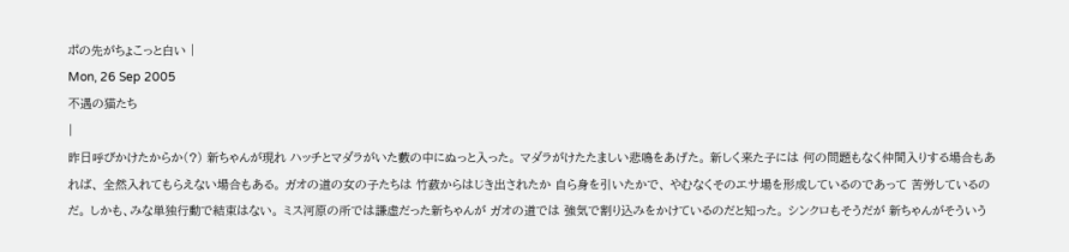ポの先がちょこっと白い |
Mon, 26 Sep 2005
不遇の猫たち
|
昨日呼びかけたからか(?) 新ちゃんが現れ ハッチとマダラがいた藪の中にぬっと入った。 マダラがけたたましい悲鳴をあげた。 新しく来た子には 何の問題もなく仲間入りする場合もあれば、 全然入れてもらえない場合もある。 ガオの道の女の子たちは 竹薮からはじき出されたか 自ら身を引いたかで、 やむなくそのエサ場を形成しているのであって 苦労しているのだ。 しかも、みな単独行動で結束はない。 ミス河原の所では謙虚だった新ちゃんが ガオの道では 強気で割り込みをかけているのだと知った。 シンクロもそうだが 新ちゃんがそういう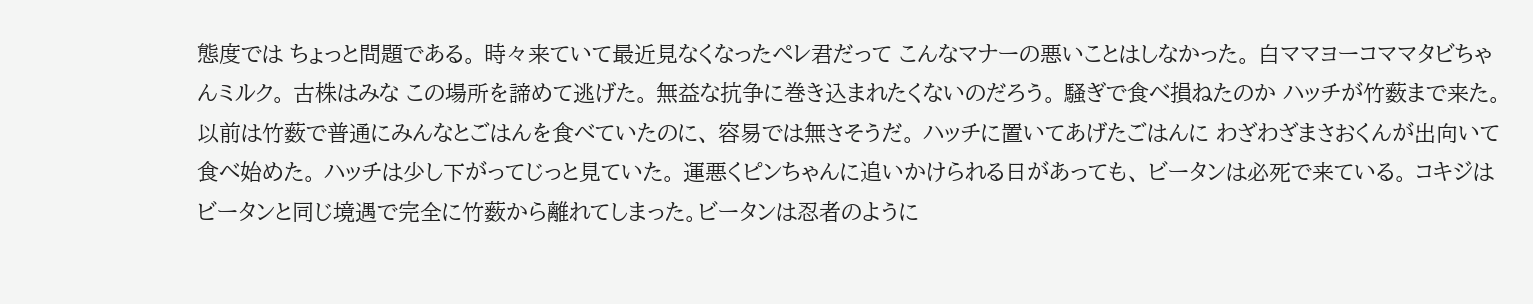態度では ちょっと問題である。 時々来ていて最近見なくなったペレ君だって こんなマナーの悪いことはしなかった。 白ママヨーコママタビちゃんミルク。 古株はみな この場所を諦めて逃げた。 無益な抗争に巻き込まれたくないのだろう。 騒ぎで食べ損ねたのか ハッチが竹薮まで来た。 以前は竹薮で普通にみんなとごはんを食べていたのに、 容易では無さそうだ。 ハッチに置いてあげたごはんに わざわざまさおくんが出向いて食べ始めた。 ハッチは少し下がってじっと見ていた。 運悪くピンちゃんに追いかけられる日があっても、 ビータンは必死で来ている。 コキジはビータンと同じ境遇で完全に竹薮から離れてしまった。ビータンは忍者のように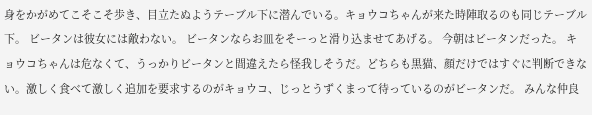身をかがめてこそこそ歩き、目立たぬようテーブル下に潜んでいる。キョウコちゃんが来た時陣取るのも同じテーブル下。 ビータンは彼女には敵わない。 ビータンならお皿をそーっと滑り込ませてあげる。 今朝はビータンだった。 キョウコちゃんは危なくて、うっかりビータンと間違えたら怪我しそうだ。どちらも黒猫、顔だけではすぐに判断できない。激しく食べて激しく追加を要求するのがキョウコ、じっとうずくまって待っているのがビータンだ。 みんな仲良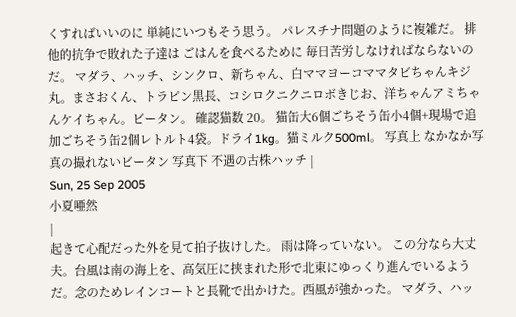くすればいいのに 単純にいつもそう思う。 パレスチナ問題のように複雑だ。 排他的抗争で敗れた子達は ごはんを食べるために 毎日苦労しなければならないのだ。 マダラ、ハッチ、シンクロ、新ちゃん、白ママヨーコママタビちゃんキジ丸。まさおくん、トラピン黒長、コシロクニクニロボきじお、洋ちゃんアミちゃんケイちゃん。ビータン。 確認猫数 20。 猫缶大6個ごちそう缶小4個+現場で追加ごちそう缶2個レトルト4袋。ドライ1kg。猫ミルク500ml。 写真上 なかなか写真の撮れないビータン 写真下 不遇の古株ハッチ |
Sun, 25 Sep 2005
小夏唖然
|
起きて心配だった外を見て拍子抜けした。 雨は降っていない。 この分なら大丈夫。台風は南の海上を、高気圧に挟まれた形で北東にゆっくり進んでいるようだ。念のためレインコートと長靴で出かけた。西風が強かった。 マダラ、ハッ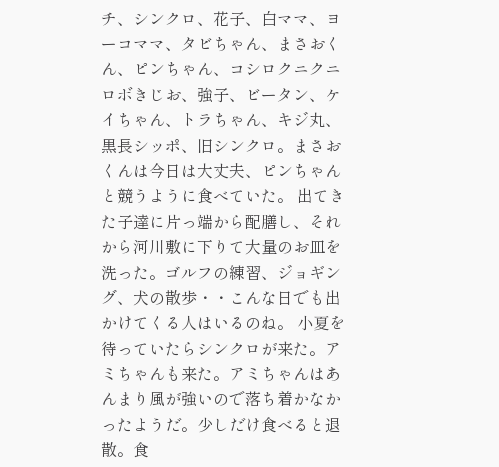チ、シンクロ、花子、白ママ、ヨーコママ、タビちゃん、まさおくん、ピンちゃん、コシロクニクニロボきじお、強子、ビータン、ケイちゃん、トラちゃん、キジ丸、黒長シッポ、旧シンクロ。まさおくんは今日は大丈夫、ピンちゃんと競うように食べていた。 出てきた子達に片っ端から配膳し、それから河川敷に下りて大量のお皿を洗った。ゴルフの練習、ジョギング、犬の散歩・・こんな日でも出かけてくる人はいるのね。 小夏を待っていたらシンクロが来た。アミちゃんも来た。アミちゃんはあんまり風が強いので落ち着かなかったようだ。少しだけ食べると退散。食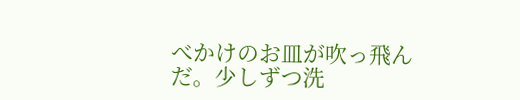べかけのお皿が吹っ飛んだ。少しずつ洗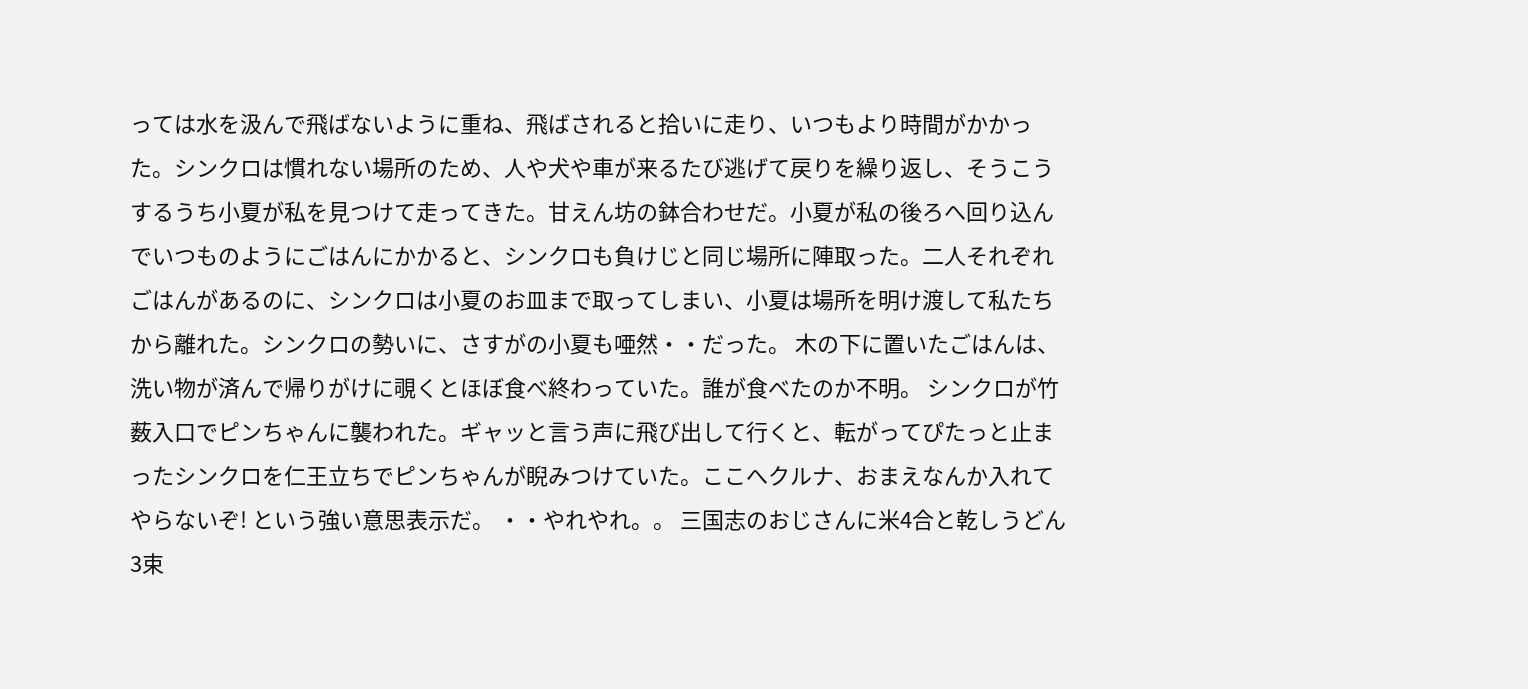っては水を汲んで飛ばないように重ね、飛ばされると拾いに走り、いつもより時間がかかった。シンクロは慣れない場所のため、人や犬や車が来るたび逃げて戻りを繰り返し、そうこうするうち小夏が私を見つけて走ってきた。甘えん坊の鉢合わせだ。小夏が私の後ろへ回り込んでいつものようにごはんにかかると、シンクロも負けじと同じ場所に陣取った。二人それぞれごはんがあるのに、シンクロは小夏のお皿まで取ってしまい、小夏は場所を明け渡して私たちから離れた。シンクロの勢いに、さすがの小夏も唖然・・だった。 木の下に置いたごはんは、洗い物が済んで帰りがけに覗くとほぼ食べ終わっていた。誰が食べたのか不明。 シンクロが竹薮入口でピンちゃんに襲われた。ギャッと言う声に飛び出して行くと、転がってぴたっと止まったシンクロを仁王立ちでピンちゃんが睨みつけていた。ここへクルナ、おまえなんか入れてやらないぞ! という強い意思表示だ。 ・・やれやれ。。 三国志のおじさんに米4合と乾しうどん3束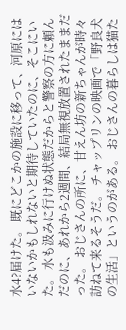水4?届けた。 既にどこかの施設に移って、河原にはいないかもしれないと期待していたのに、そこにいた。 水も汲みに行けぬ状態だからと警察の方に頼んだのに、あれから2週間、結局無視放置されたままだった。 おじさんの所に、甘えん坊の新ちゃんが時々訪ねて来るそうだ。 チャップリンの映画で「野良犬の生活」というのがある。 おじさんの暮らしは猫た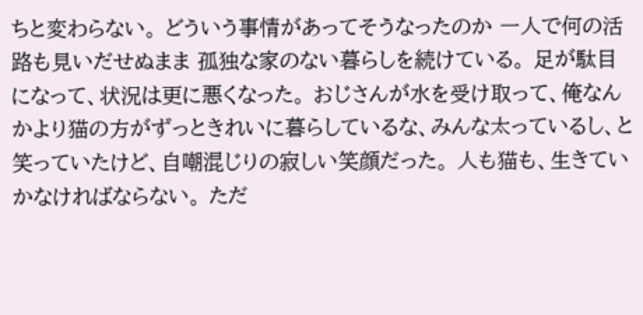ちと変わらない。 どういう事情があってそうなったのか 一人で何の活路も見いだせぬまま 孤独な家のない暮らしを続けている。 足が駄目になって、状況は更に悪くなった。 おじさんが水を受け取って、俺なんかより猫の方がずっときれいに暮らしているな、みんな太っているし、と笑っていたけど、自嘲混じりの寂しい笑顔だった。 人も猫も、生きていかなければならない。 ただ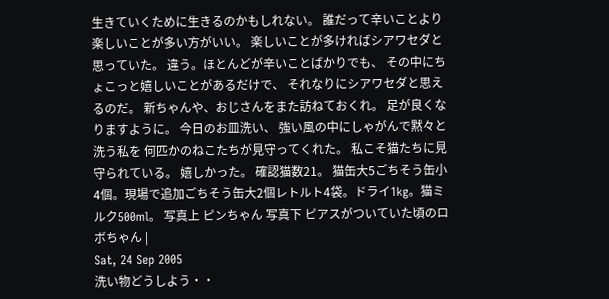生きていくために生きるのかもしれない。 誰だって辛いことより楽しいことが多い方がいい。 楽しいことが多ければシアワセダと思っていた。 違う。ほとんどが辛いことばかりでも、 その中にちょこっと嬉しいことがあるだけで、 それなりにシアワセダと思えるのだ。 新ちゃんや、おじさんをまた訪ねておくれ。 足が良くなりますように。 今日のお皿洗い、 強い風の中にしゃがんで黙々と洗う私を 何匹かのねこたちが見守ってくれた。 私こそ猫たちに見守られている。 嬉しかった。 確認猫数21。 猫缶大5ごちそう缶小4個。現場で追加ごちそう缶大2個レトルト4袋。ドライ1kg。猫ミルク500ml。 写真上 ピンちゃん 写真下 ピアスがついていた頃のロボちゃん |
Sat, 24 Sep 2005
洗い物どうしよう・・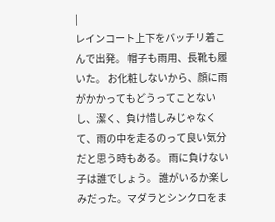|
レインコート上下をバッチリ着こんで出発。 帽子も雨用、長靴も履いた。 お化粧しないから、顔に雨がかかってもどうってことないし、潔く、負け惜しみじゃなくて、雨の中を走るのって良い気分だと思う時もある。 雨に負けない子は誰でしょう。 誰がいるか楽しみだった。マダラとシンクロをま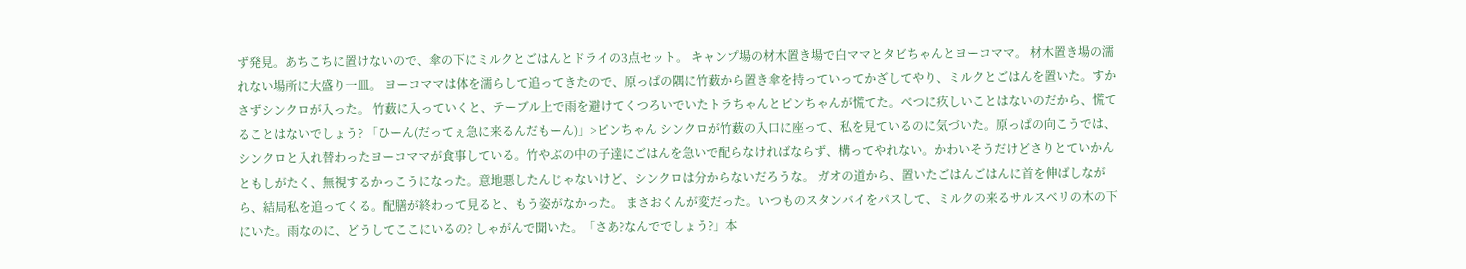ず発見。あちこちに置けないので、傘の下にミルクとごはんとドライの3点セット。 キャンプ場の材木置き場で白ママとタビちゃんとヨーコママ。 材木置き場の濡れない場所に大盛り一皿。 ヨーコママは体を濡らして追ってきたので、原っぱの隅に竹薮から置き傘を持っていってかざしてやり、ミルクとごはんを置いた。すかさずシンクロが入った。 竹薮に入っていくと、テーブル上で雨を避けてくつろいでいたトラちゃんとピンちゃんが慌てた。べつに疚しいことはないのだから、慌てることはないでしょう? 「ひーん(だってぇ急に来るんだもーん)」>ピンちゃん シンクロが竹薮の入口に座って、私を見ているのに気づいた。原っぱの向こうでは、シンクロと入れ替わったヨーコママが食事している。竹やぶの中の子達にごはんを急いで配らなければならず、構ってやれない。かわいそうだけどさりとていかんともしがたく、無視するかっこうになった。意地悪したんじゃないけど、シンクロは分からないだろうな。 ガオの道から、置いたごはんごはんに首を伸ばしながら、結局私を追ってくる。配膳が終わって見ると、もう姿がなかった。 まさおくんが変だった。いつものスタンバイをパスして、ミルクの来るサルスベリの木の下にいた。雨なのに、どうしてここにいるの? しゃがんで聞いた。「さあ?なんででしょう?」本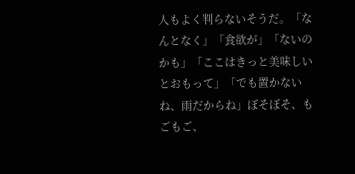人もよく判らないそうだ。「なんとなく」「食欲が」「ないのかも」「ここはきっと美味しいとおもって」「でも置かないね、雨だからね」ぼそぼそ、もごもご、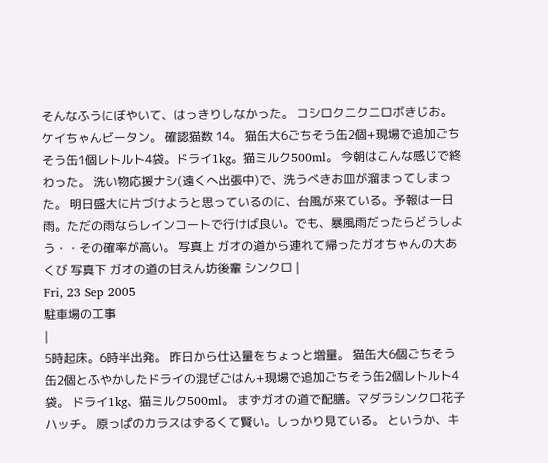そんなふうにぼやいて、はっきりしなかった。 コシロクニクニロボきじお。ケイちゃんビータン。 確認猫数 14。 猫缶大6ごちそう缶2個+現場で追加ごちそう缶1個レトルト4袋。ドライ1kg。猫ミルク500ml。 今朝はこんな感じで終わった。 洗い物応援ナシ(遠くへ出張中)で、洗うべきお皿が溜まってしまった。 明日盛大に片づけようと思っているのに、台風が来ている。予報は一日雨。ただの雨ならレインコートで行けば良い。でも、暴風雨だったらどうしよう・・その確率が高い。 写真上 ガオの道から連れて帰ったガオちゃんの大あくび 写真下 ガオの道の甘えん坊後輩 シンクロ |
Fri, 23 Sep 2005
駐車場の工事
|
5時起床。6時半出発。 昨日から仕込量をちょっと増量。 猫缶大6個ごちそう缶2個とふやかしたドライの混ぜごはん+現場で追加ごちそう缶2個レトルト4袋。 ドライ1kg、猫ミルク500ml。 まずガオの道で配膳。マダラシンクロ花子ハッチ。 原っぱのカラスはずるくて賢い。しっかり見ている。 というか、キ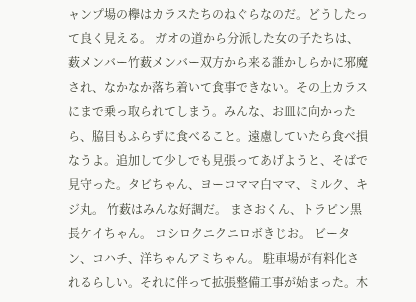ャンプ場の欅はカラスたちのねぐらなのだ。どうしたって良く見える。 ガオの道から分派した女の子たちは、薮メンバー竹薮メンバー双方から来る誰かしらかに邪魔され、なかなか落ち着いて食事できない。その上カラスにまで乗っ取られてしまう。みんな、お皿に向かったら、脇目もふらずに食べること。遠慮していたら食べ損なうよ。追加して少しでも見張ってあげようと、そばで見守った。タビちゃん、ヨーコママ白ママ、ミルク、キジ丸。 竹薮はみんな好調だ。 まさおくん、トラピン黒長ケイちゃん。 コシロクニクニロボきじお。 ビータン、コハチ、洋ちゃんアミちゃん。 駐車場が有料化されるらしい。それに伴って拡張整備工事が始まった。木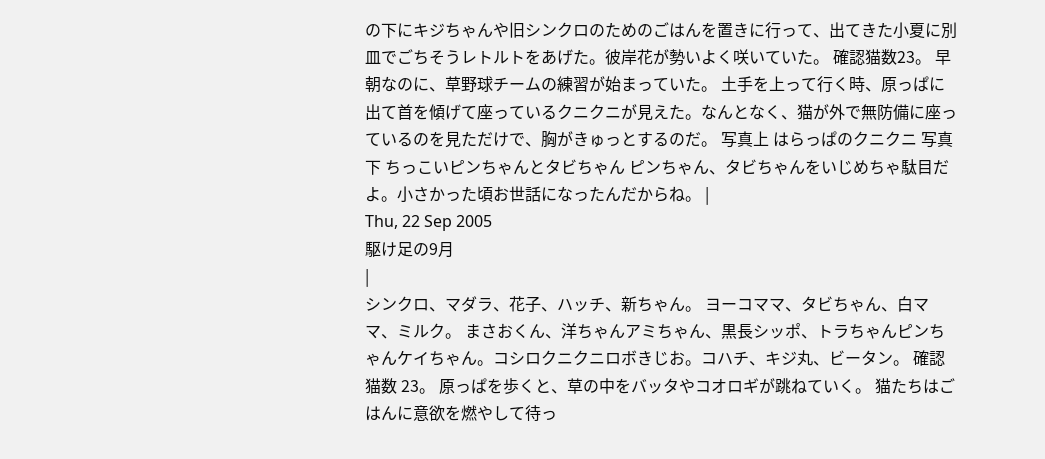の下にキジちゃんや旧シンクロのためのごはんを置きに行って、出てきた小夏に別皿でごちそうレトルトをあげた。彼岸花が勢いよく咲いていた。 確認猫数23。 早朝なのに、草野球チームの練習が始まっていた。 土手を上って行く時、原っぱに出て首を傾げて座っているクニクニが見えた。なんとなく、猫が外で無防備に座っているのを見ただけで、胸がきゅっとするのだ。 写真上 はらっぱのクニクニ 写真下 ちっこいピンちゃんとタビちゃん ピンちゃん、タビちゃんをいじめちゃ駄目だよ。小さかった頃お世話になったんだからね。 |
Thu, 22 Sep 2005
駆け足の9月
|
シンクロ、マダラ、花子、ハッチ、新ちゃん。 ヨーコママ、タビちゃん、白ママ、ミルク。 まさおくん、洋ちゃんアミちゃん、黒長シッポ、トラちゃんピンちゃんケイちゃん。コシロクニクニロボきじお。コハチ、キジ丸、ビータン。 確認猫数 23。 原っぱを歩くと、草の中をバッタやコオロギが跳ねていく。 猫たちはごはんに意欲を燃やして待っ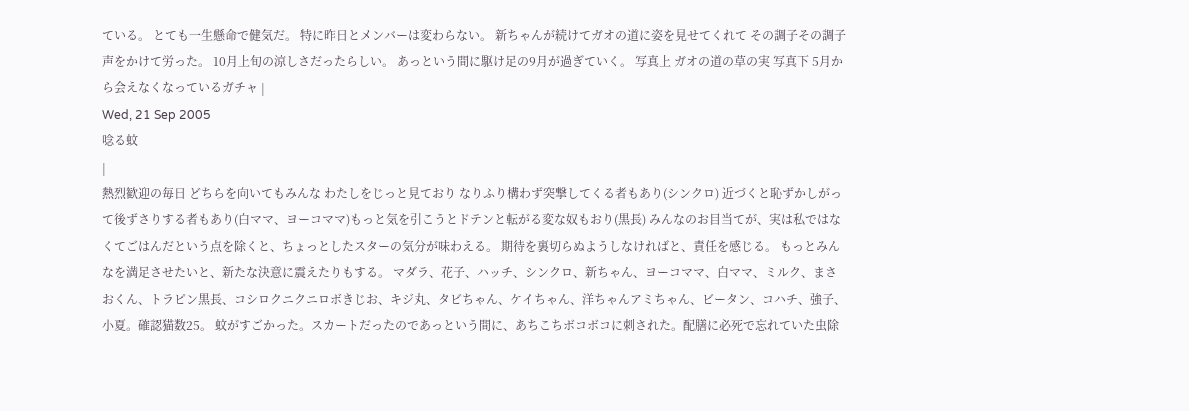ている。 とても一生懸命で健気だ。 特に昨日とメンバーは変わらない。 新ちゃんが続けてガオの道に姿を見せてくれて その調子その調子 声をかけて労った。 10月上旬の涼しさだったらしい。 あっという間に駆け足の9月が過ぎていく。 写真上 ガオの道の草の実 写真下 5月から会えなくなっているガチャ |
Wed, 21 Sep 2005
唸る蚊
|
熱烈歓迎の毎日 どちらを向いてもみんな わたしをじっと見ており なりふり構わず突撃してくる者もあり(シンクロ) 近づくと恥ずかしがって後ずさりする者もあり(白ママ、ヨーコママ)もっと気を引こうとドテンと転がる変な奴もおり(黒長) みんなのお目当てが、実は私ではなくてごはんだという点を除くと、ちょっとしたスターの気分が味わえる。 期待を裏切らぬようしなければと、責任を感じる。 もっとみんなを満足させたいと、新たな決意に震えたりもする。 マダラ、花子、ハッチ、シンクロ、新ちゃん、ヨーコママ、白ママ、ミルク、まさおくん、トラピン黒長、コシロクニクニロボきじお、キジ丸、タビちゃん、ケイちゃん、洋ちゃんアミちゃん、ビータン、コハチ、強子、小夏。確認猫数25。 蚊がすごかった。スカートだったのであっという間に、あちこちボコボコに刺された。配膳に必死で忘れていた虫除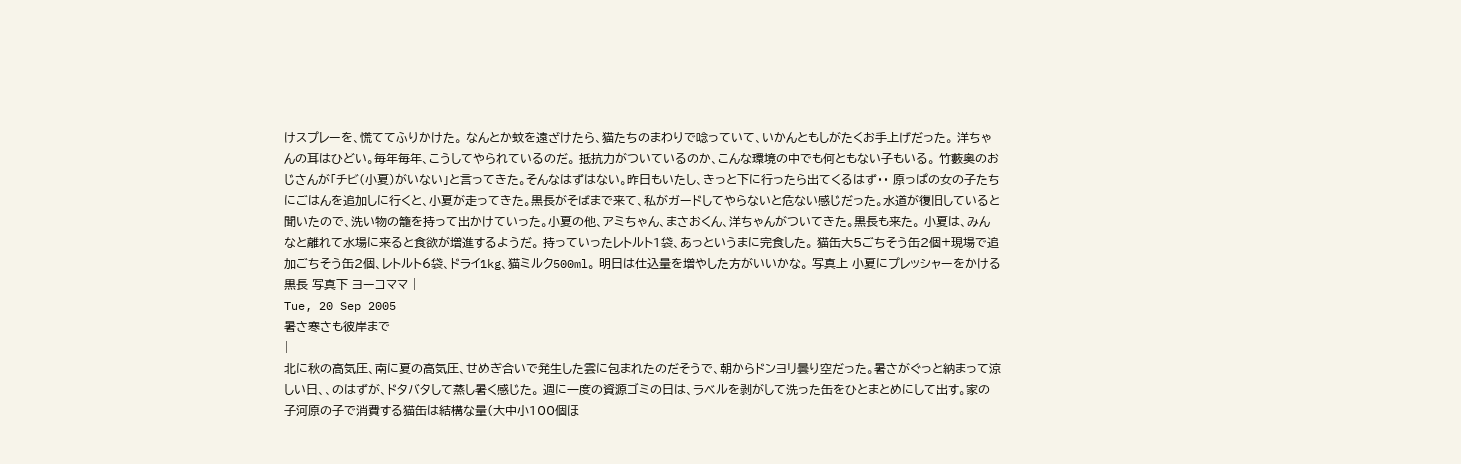けスプレーを、慌ててふりかけた。 なんとか蚊を遠ざけたら、猫たちのまわりで唸っていて、いかんともしがたくお手上げだった。 洋ちゃんの耳はひどい。毎年毎年、こうしてやられているのだ。 抵抗力がついているのか、こんな環境の中でも何ともない子もいる。 竹藪奥のおじさんが「チビ(小夏)がいない」と言ってきた。そんなはずはない。昨日もいたし、きっと下に行ったら出てくるはず・・ 原っぱの女の子たちにごはんを追加しに行くと、小夏が走ってきた。黒長がそばまで来て、私がガードしてやらないと危ない感じだった。水道が復旧していると聞いたので、洗い物の籠を持って出かけていった。小夏の他、アミちゃん、まさおくん、洋ちゃんがついてきた。黒長も来た。 小夏は、みんなと離れて水場に来ると食欲が増進するようだ。 持っていったレトルト1袋、あっというまに完食した。 猫缶大5ごちそう缶2個+現場で追加ごちそう缶2個、レトルト6袋、ドライ1kg、猫ミルク500ml。 明日は仕込量を増やした方がいいかな。 写真上 小夏にプレッシャーをかける黒長 写真下 ヨーコママ |
Tue, 20 Sep 2005
暑さ寒さも彼岸まで
|
北に秋の高気圧、南に夏の高気圧、せめぎ合いで発生した雲に包まれたのだそうで、朝からドンヨリ曇り空だった。暑さがぐっと納まって涼しい日、、のはずが、ドタバタして蒸し暑く感じた。 週に一度の資源ゴミの日は、ラベルを剥がして洗った缶をひとまとめにして出す。家の子河原の子で消費する猫缶は結構な量(大中小100個ほ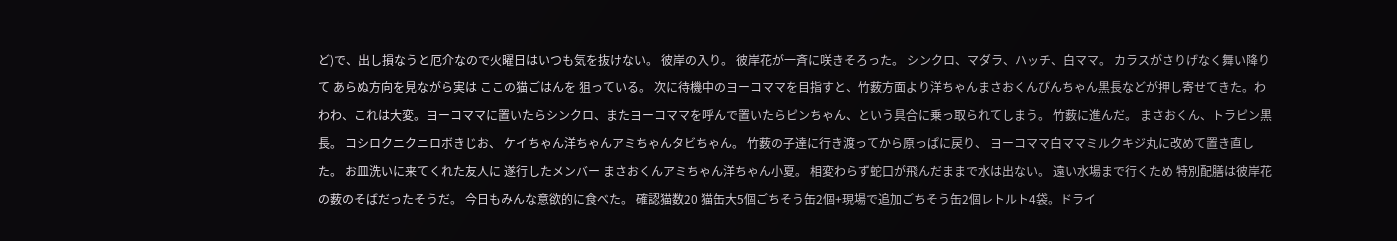ど)で、出し損なうと厄介なので火曜日はいつも気を抜けない。 彼岸の入り。 彼岸花が一斉に咲きそろった。 シンクロ、マダラ、ハッチ、白ママ。 カラスがさりげなく舞い降りて あらぬ方向を見ながら実は ここの猫ごはんを 狙っている。 次に待機中のヨーコママを目指すと、竹薮方面より洋ちゃんまさおくんぴんちゃん黒長などが押し寄せてきた。わわわ、これは大変。ヨーコママに置いたらシンクロ、またヨーコママを呼んで置いたらピンちゃん、という具合に乗っ取られてしまう。 竹薮に進んだ。 まさおくん、トラピン黒長。 コシロクニクニロボきじお、 ケイちゃん洋ちゃんアミちゃんタビちゃん。 竹薮の子達に行き渡ってから原っぱに戻り、 ヨーコママ白ママミルクキジ丸に改めて置き直した。 お皿洗いに来てくれた友人に 遂行したメンバー まさおくんアミちゃん洋ちゃん小夏。 相変わらず蛇口が飛んだままで水は出ない。 遠い水場まで行くため 特別配膳は彼岸花の薮のそばだったそうだ。 今日もみんな意欲的に食べた。 確認猫数20 猫缶大5個ごちそう缶2個+現場で追加ごちそう缶2個レトルト4袋。ドライ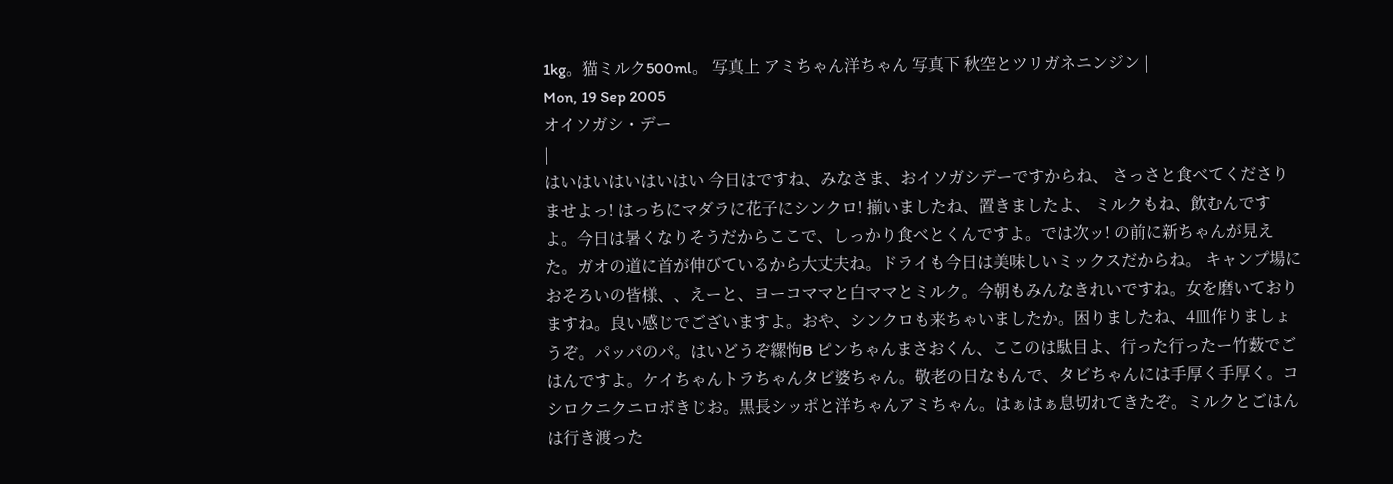1kg。猫ミルク500ml。 写真上 アミちゃん洋ちゃん 写真下 秋空とツリガネニンジン |
Mon, 19 Sep 2005
オイソガシ・デー
|
はいはいはいはいはい 今日はですね、みなさま、おイソガシデーですからね、 さっさと食べてくださりませよっ! はっちにマダラに花子にシンクロ! 揃いましたね、置きましたよ、 ミルクもね、飲むんですよ。今日は暑くなりそうだからここで、しっかり食べとくんですよ。では次ッ! の前に新ちゃんが見えた。ガオの道に首が伸びているから大丈夫ね。ドライも今日は美味しいミックスだからね。 キャンプ場におそろいの皆様、、えーと、ヨーコママと白ママとミルク。今朝もみんなきれいですね。女を磨いておりますね。良い感じでございますよ。おや、シンクロも来ちゃいましたか。困りましたね、4皿作りましょうぞ。パッパのパ。はいどうぞ縲怐B ピンちゃんまさおくん、ここのは駄目よ、行った行ったー竹薮でごはんですよ。ケイちゃんトラちゃんタビ婆ちゃん。敬老の日なもんで、タビちゃんには手厚く手厚く。コシロクニクニロボきじお。黒長シッポと洋ちゃんアミちゃん。はぁはぁ息切れてきたぞ。ミルクとごはんは行き渡った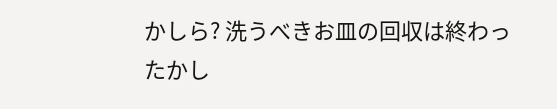かしら? 洗うべきお皿の回収は終わったかし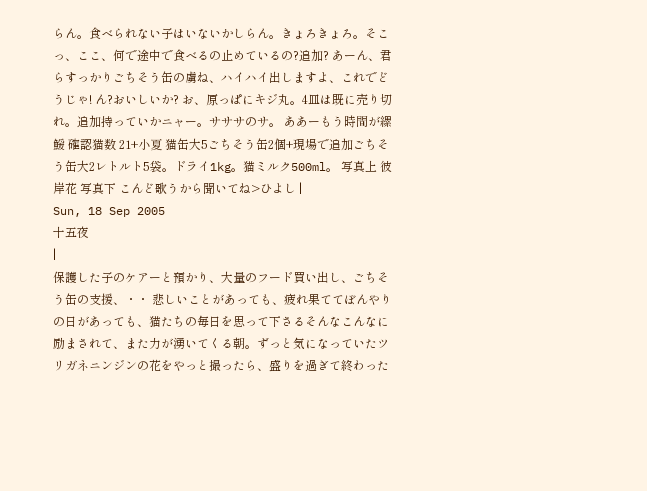らん。食べられない子はいないかしらん。きょろきょろ。そこっ、ここ、何で途中で食べるの止めているの?追加? あーん、君らすっかりごちそう缶の虜ね、ハイハイ出しますよ、これでどうじゃ! ん?おいしいか? お、原っぱにキジ丸。4皿は既に売り切れ。追加持っていかニャー。サササのサ。 ああーもう時間が縲鰀 確認猫数 21+小夏 猫缶大5ごちそう缶2個+現場で追加ごちそう缶大2レトルト5袋。ドライ1kg。猫ミルク500ml。 写真上 彼岸花 写真下 こんど歌うから聞いてね>ひよし |
Sun, 18 Sep 2005
十五夜
|
保護した子のケアーと預かり、大量のフード買い出し、ごちそう缶の支援、・・ 悲しいことがあっても、疲れ果ててぼんやりの日があっても、猫たちの毎日を思って下さるそんなこんなに励まされて、また力が湧いてくる朝。ずっと気になっていたツリガネニンジンの花をやっと撮ったら、盛りを過ぎて終わった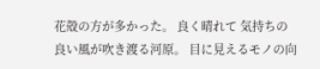花殻の方が多かった。 良く晴れて 気持ちの良い風が吹き渡る河原。 目に見えるモノの向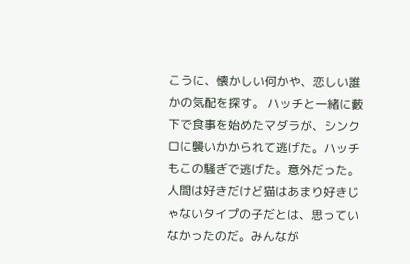こうに、懐かしい何かや、恋しい誰かの気配を探す。 ハッチと一緒に藪下で食事を始めたマダラが、シンクロに襲いかかられて逃げた。ハッチもこの騒ぎで逃げた。意外だった。人間は好きだけど猫はあまり好きじゃないタイプの子だとは、思っていなかったのだ。みんなが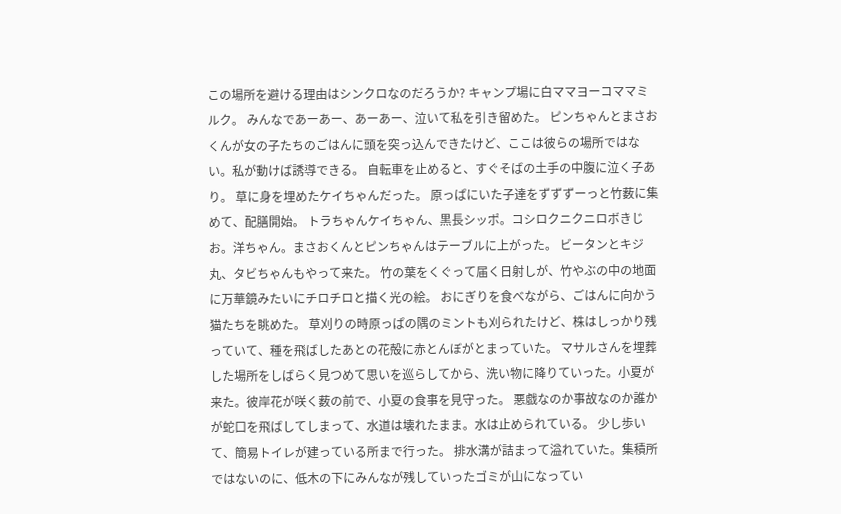この場所を避ける理由はシンクロなのだろうか? キャンプ場に白ママヨーコママミルク。 みんなであーあー、あーあー、泣いて私を引き留めた。 ピンちゃんとまさおくんが女の子たちのごはんに頭を突っ込んできたけど、ここは彼らの場所ではない。私が動けば誘導できる。 自転車を止めると、すぐそばの土手の中腹に泣く子あり。 草に身を埋めたケイちゃんだった。 原っぱにいた子達をずずずーっと竹薮に集めて、配膳開始。 トラちゃんケイちゃん、黒長シッポ。コシロクニクニロボきじお。洋ちゃん。まさおくんとピンちゃんはテーブルに上がった。 ビータンとキジ丸、タビちゃんもやって来た。 竹の葉をくぐって届く日射しが、竹やぶの中の地面に万華鏡みたいにチロチロと描く光の絵。 おにぎりを食べながら、ごはんに向かう猫たちを眺めた。 草刈りの時原っぱの隅のミントも刈られたけど、株はしっかり残っていて、種を飛ばしたあとの花殻に赤とんぼがとまっていた。 マサルさんを埋葬した場所をしばらく見つめて思いを巡らしてから、洗い物に降りていった。小夏が来た。彼岸花が咲く薮の前で、小夏の食事を見守った。 悪戯なのか事故なのか誰かが蛇口を飛ばしてしまって、水道は壊れたまま。水は止められている。 少し歩いて、簡易トイレが建っている所まで行った。 排水溝が詰まって溢れていた。集積所ではないのに、低木の下にみんなが残していったゴミが山になってい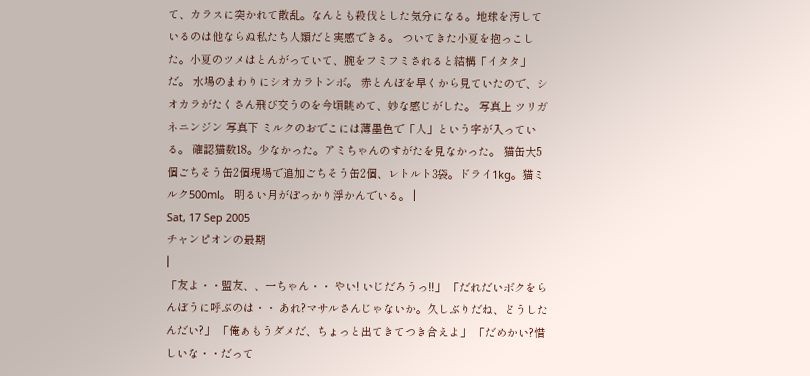て、カラスに突かれて散乱。なんとも殺伐とした気分になる。地球を汚しているのは他ならぬ私たち人類だと実感できる。 ついてきた小夏を抱っこした。小夏のツメはとんがっていて、腕をフミフミされると結構「イタタ」だ。 水場のまわりにシオカラトンボ。 赤とんぼを早くから見ていたので、シオカラがたくさん飛び交うのを今頃眺めて、妙な感じがした。 写真上 ツリガネニンジン 写真下 ミルクのおでこには薄墨色で「人」という字が入っている。 確認猫数18。少なかった。アミちゃんのすがたを見なかった。 猫缶大5個ごちそう缶2個現場で追加ごちそう缶2個、レトルト3袋。ドライ1kg。猫ミルク500ml。 明るい月がぽっかり浮かんでいる。 |
Sat, 17 Sep 2005
チャンピオンの最期
|
「友よ・・盟友、、一ちゃん・・ やい! いじだろうっ!!」 「だれだいボクをらんぼうに呼ぶのは・・ あれ?マサルさんじゃないか。久しぶりだね、どうしたんだい?」 「俺ぁもうダメだ、ちょっと出てきてつき合えよ」 「だめかい?惜しいな・・だって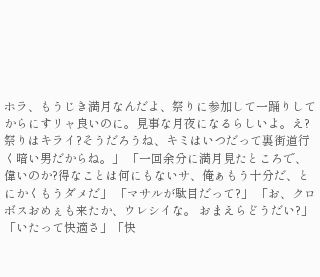ホラ、もうじき満月なんだよ、祭りに参加して一踊りしてからにすリャ良いのに。見事な月夜になるらしいよ。え?祭りはキライ?そうだろうね、キミはいつだって裏街道行く暗い男だからね。」 「一回余分に満月見たところで、偉いのか?得なことは何にもないサ、俺ぁもう十分だ、とにかくもうダメだ」 「マサルが駄目だって?」 「お、クロボスおめぇも来たか、ウレシイな。 おまえらどうだい?」 「いたって快適さ」「快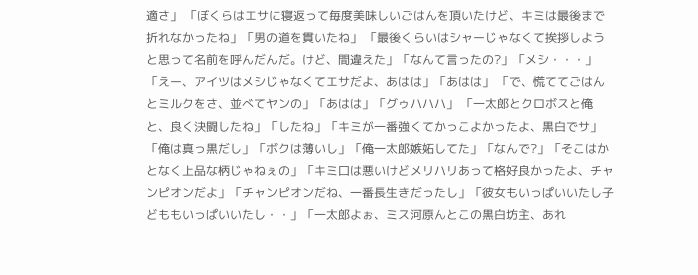適さ」 「ぼくらはエサに寝返って毎度美味しいごはんを頂いたけど、キミは最後まで折れなかったね」「男の道を貫いたね」 「最後くらいはシャーじゃなくて挨拶しようと思って名前を呼んだんだ。けど、間違えた」「なんて言ったの?」「メシ・・・」「えー、アイツはメシじゃなくてエサだよ、あはは」「あはは」 「で、慌ててごはんとミルクをさ、並べてヤンの」「あはは」「グゥハハハ」 「一太郎とクロボスと俺と、良く決闘したね」「したね」「キミが一番強くてかっこよかったよ、黒白でサ」「俺は真っ黒だし」「ボクは薄いし」「俺一太郎嫉妬してた」「なんで?」「そこはかとなく上品な柄じゃねぇの」「キミ口は悪いけどメリハリあって格好良かったよ、チャンピオンだよ」「チャンピオンだね、一番長生きだったし」「彼女もいっぱいいたし子どももいっぱいいたし・・」「一太郎よぉ、ミス河原んとこの黒白坊主、あれ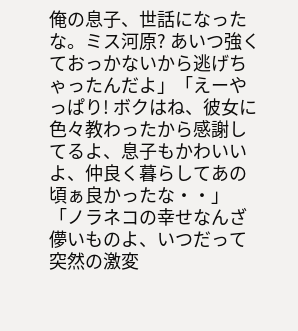俺の息子、世話になったな。ミス河原? あいつ強くておっかないから逃げちゃったんだよ」「えーやっぱり! ボクはね、彼女に色々教わったから感謝してるよ、息子もかわいいよ、仲良く暮らしてあの頃ぁ良かったな・・」「ノラネコの幸せなんざ儚いものよ、いつだって突然の激変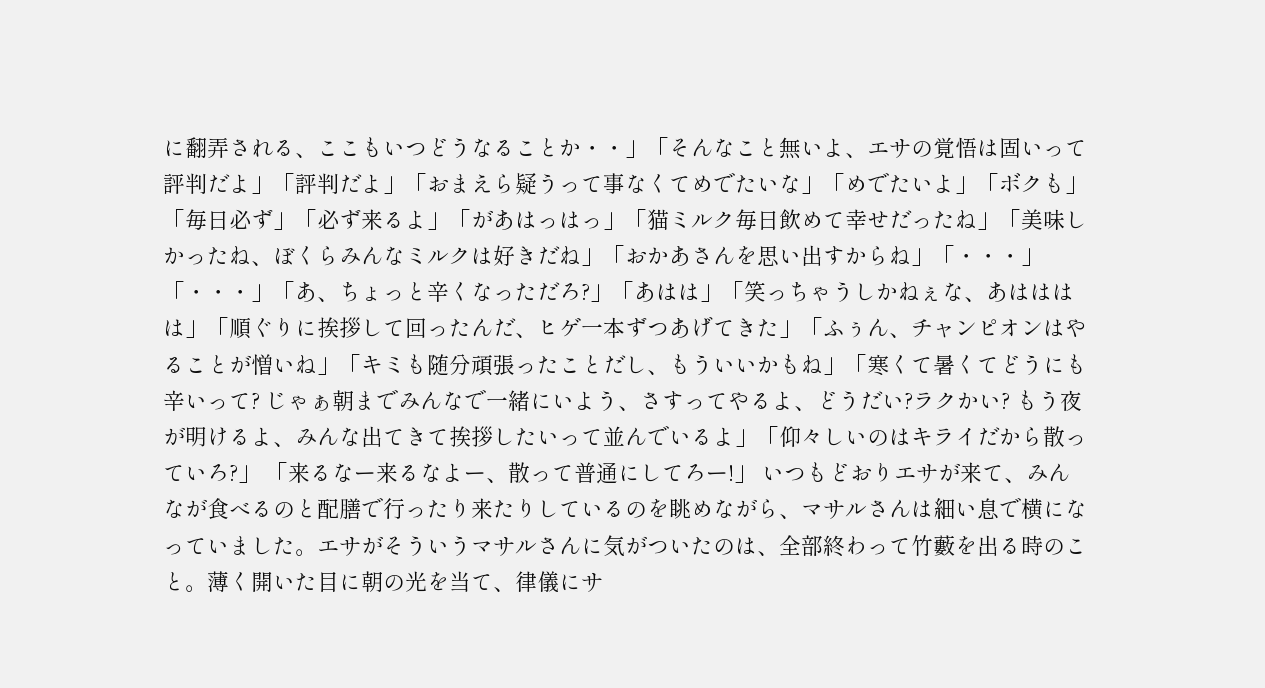に翻弄される、ここもいつどうなることか・・」「そんなこと無いよ、エサの覚悟は固いって評判だよ」「評判だよ」「おまえら疑うって事なくてめでたいな」「めでたいよ」「ボクも」「毎日必ず」「必ず来るよ」「があはっはっ」「猫ミルク毎日飲めて幸せだったね」「美味しかったね、ぼくらみんなミルクは好きだね」「おかあさんを思い出すからね」「・・・」「・・・」「あ、ちょっと辛くなっただろ?」「あはは」「笑っちゃうしかねぇな、あはははは」「順ぐりに挨拶して回ったんだ、ヒゲ一本ずつあげてきた」「ふぅん、チャンピオンはやることが憎いね」「キミも随分頑張ったことだし、もういいかもね」「寒くて暑くてどうにも辛いって? じゃぁ朝までみんなで一緒にいよう、さすってやるよ、どうだい?ラクかい? もう夜が明けるよ、みんな出てきて挨拶したいって並んでいるよ」「仰々しいのはキライだから散っていろ?」 「来るなー来るなよー、散って普通にしてろー!」 いつもどおりエサが来て、みんなが食べるのと配膳で行ったり来たりしているのを眺めながら、マサルさんは細い息で横になっていました。エサがそういうマサルさんに気がついたのは、全部終わって竹藪を出る時のこと。薄く開いた目に朝の光を当て、律儀にサ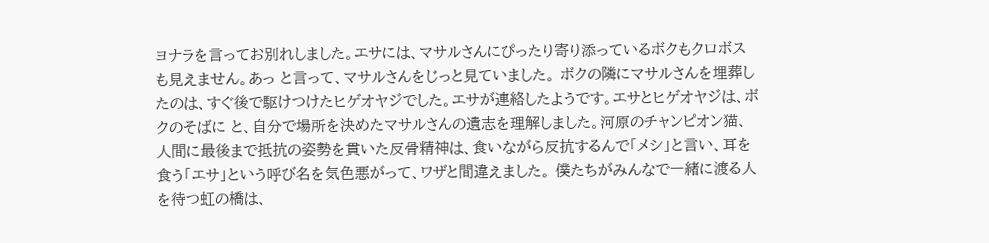ヨナラを言ってお別れしました。エサには、マサルさんにぴったり寄り添っているボクもクロボスも見えません。あっ と言って、マサルさんをじっと見ていました。 ボクの隣にマサルさんを埋葬したのは、すぐ後で駆けつけたヒゲオヤジでした。エサが連絡したようです。エサとヒゲオヤジは、ボクのそばに と、自分で場所を決めたマサルさんの遺志を理解しました。河原のチャンピオン猫、人間に最後まで抵抗の姿勢を貫いた反骨精神は、食いながら反抗するんで「メシ」と言い、耳を食う「エサ」という呼び名を気色悪がって、ワザと間違えました。 僕たちがみんなで一緒に渡る人を待つ虹の橋は、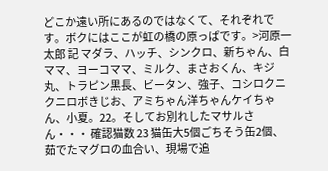どこか遠い所にあるのではなくて、それぞれです。ボクにはここが虹の橋の原っぱです。>河原一太郎 記 マダラ、ハッチ、シンクロ、新ちゃん、白ママ、ヨーコママ、ミルク、まさおくん、キジ丸、トラピン黒長、ビータン、強子、コシロクニクニロボきじお、アミちゃん洋ちゃんケイちゃん、小夏。22。そしてお別れしたマサルさん・・・ 確認猫数 23 猫缶大5個ごちそう缶2個、茹でたマグロの血合い、現場で追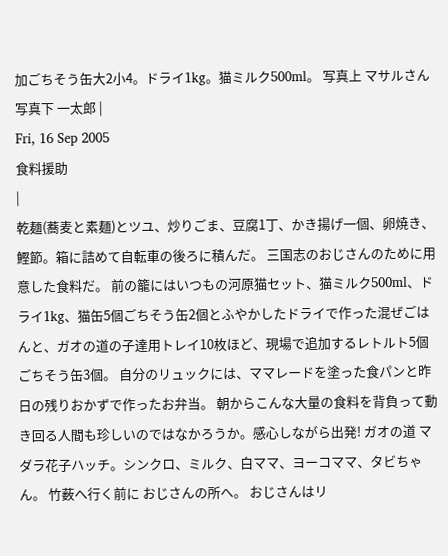加ごちそう缶大2小4。ドライ1kg。猫ミルク500ml。 写真上 マサルさん 写真下 一太郎 |
Fri, 16 Sep 2005
食料援助
|
乾麺(蕎麦と素麺)とツユ、炒りごま、豆腐1丁、かき揚げ一個、卵焼き、鰹節。箱に詰めて自転車の後ろに積んだ。 三国志のおじさんのために用意した食料だ。 前の籠にはいつもの河原猫セット、猫ミルク500ml、ドライ1kg、猫缶5個ごちそう缶2個とふやかしたドライで作った混ぜごはんと、ガオの道の子達用トレイ10枚ほど、現場で追加するレトルト5個ごちそう缶3個。 自分のリュックには、ママレードを塗った食パンと昨日の残りおかずで作ったお弁当。 朝からこんな大量の食料を背負って動き回る人間も珍しいのではなかろうか。感心しながら出発! ガオの道 マダラ花子ハッチ。シンクロ、ミルク、白ママ、ヨーコママ、タビちゃん。 竹薮へ行く前に おじさんの所へ。 おじさんはリ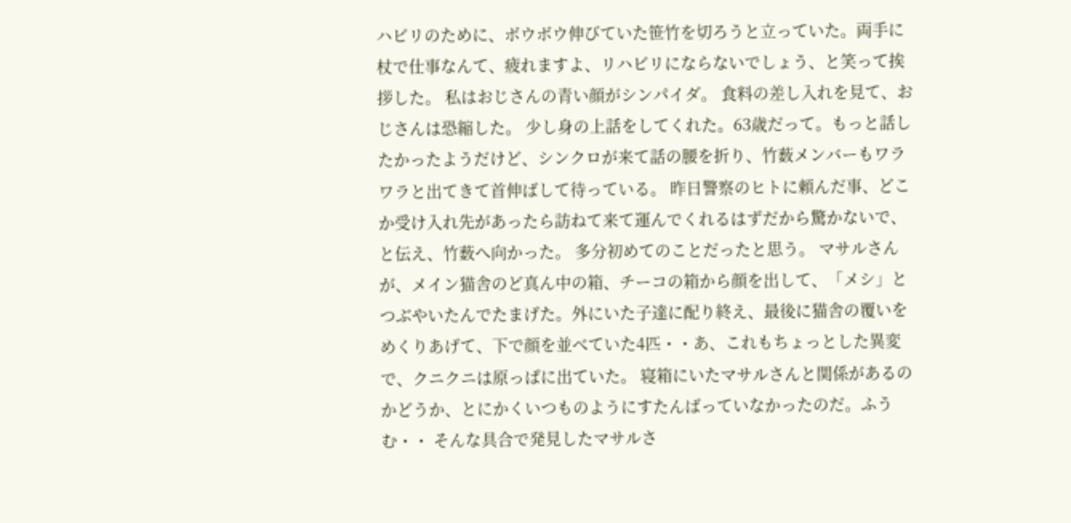ハビリのために、ボウボウ伸びていた笹竹を切ろうと立っていた。両手に杖で仕事なんて、疲れますよ、リハビリにならないでしょう、と笑って挨拶した。 私はおじさんの青い顔がシンパイダ。 食料の差し入れを見て、おじさんは恐縮した。 少し身の上話をしてくれた。63歳だって。もっと話したかったようだけど、シンクロが来て話の腰を折り、竹薮メンバーもワラワラと出てきて首伸ばして待っている。 昨日警察のヒトに頼んだ事、どこか受け入れ先があったら訪ねて来て運んでくれるはずだから驚かないで、と伝え、竹薮へ向かった。 多分初めてのことだったと思う。 マサルさんが、メイン猫舎のど真ん中の箱、チーコの箱から顔を出して、「メシ」とつぶやいたんでたまげた。外にいた子達に配り終え、最後に猫舎の覆いをめくりあげて、下で顔を並べていた4匹・・あ、これもちょっとした異変で、クニクニは原っぱに出ていた。 寝箱にいたマサルさんと関係があるのかどうか、とにかくいつものようにすたんばっていなかったのだ。ふうむ・・ そんな具合で発見したマサルさ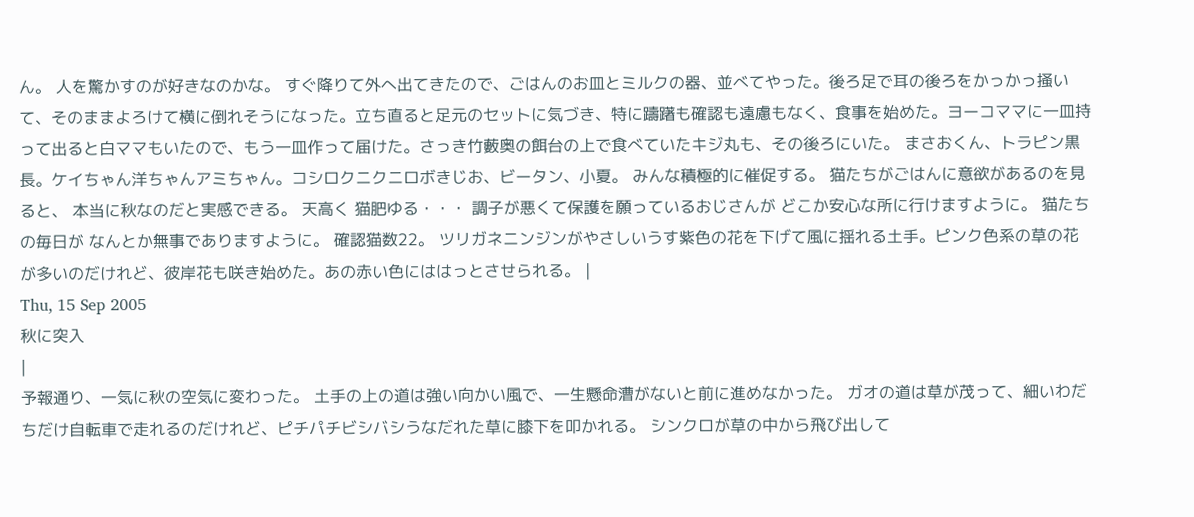ん。 人を驚かすのが好きなのかな。 すぐ降りて外へ出てきたので、ごはんのお皿とミルクの器、並べてやった。後ろ足で耳の後ろをかっかっ掻いて、そのままよろけて横に倒れそうになった。立ち直ると足元のセットに気づき、特に躊躇も確認も遠慮もなく、食事を始めた。ヨーコママに一皿持って出ると白ママもいたので、もう一皿作って届けた。さっき竹藪奥の餌台の上で食べていたキジ丸も、その後ろにいた。 まさおくん、トラピン黒長。ケイちゃん洋ちゃんアミちゃん。コシロクニクニロボきじお、ビータン、小夏。 みんな積極的に催促する。 猫たちがごはんに意欲があるのを見ると、 本当に秋なのだと実感できる。 天高く 猫肥ゆる・・・ 調子が悪くて保護を願っているおじさんが どこか安心な所に行けますように。 猫たちの毎日が なんとか無事でありますように。 確認猫数22。 ツリガネニンジンがやさしいうす紫色の花を下げて風に揺れる土手。ピンク色系の草の花が多いのだけれど、彼岸花も咲き始めた。あの赤い色にははっとさせられる。 |
Thu, 15 Sep 2005
秋に突入
|
予報通り、一気に秋の空気に変わった。 土手の上の道は強い向かい風で、一生懸命漕がないと前に進めなかった。 ガオの道は草が茂って、細いわだちだけ自転車で走れるのだけれど、ピチパチビシバシうなだれた草に膝下を叩かれる。 シンクロが草の中から飛び出して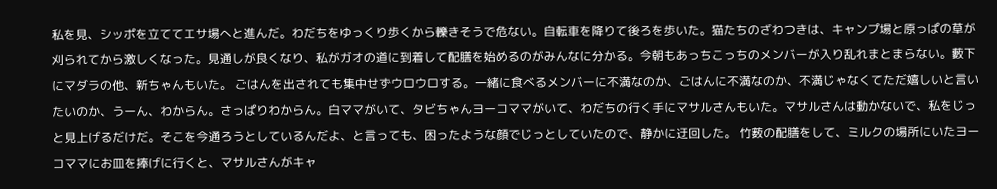私を見、シッポを立ててエサ場へと進んだ。わだちをゆっくり歩くから轢きそうで危ない。自転車を降りて後ろを歩いた。猫たちのざわつきは、キャンプ場と原っぱの草が刈られてから激しくなった。見通しが良くなり、私がガオの道に到着して配膳を始めるのがみんなに分かる。今朝もあっちこっちのメンバーが入り乱れまとまらない。藪下にマダラの他、新ちゃんもいた。 ごはんを出されても集中せずウロウロする。一緒に食べるメンバーに不満なのか、ごはんに不満なのか、不満じゃなくてただ嬉しいと言いたいのか、うーん、わからん。さっぱりわからん。白ママがいて、タビちゃんヨーコママがいて、わだちの行く手にマサルさんもいた。マサルさんは動かないで、私をじっと見上げるだけだ。そこを今通ろうとしているんだよ、と言っても、困ったような顔でじっとしていたので、静かに迂回した。 竹薮の配膳をして、ミルクの場所にいたヨーコママにお皿を捧げに行くと、マサルさんがキャ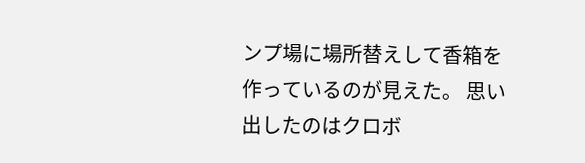ンプ場に場所替えして香箱を作っているのが見えた。 思い出したのはクロボ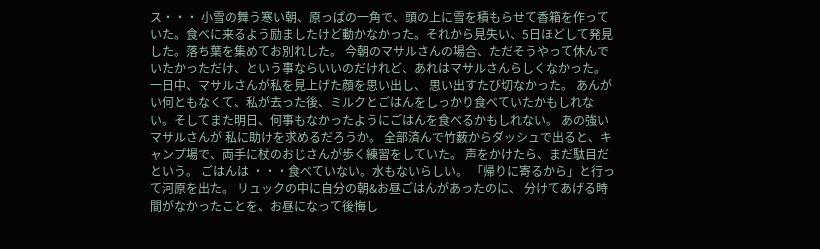ス・・・ 小雪の舞う寒い朝、原っぱの一角で、頭の上に雪を積もらせて香箱を作っていた。食べに来るよう励ましたけど動かなかった。それから見失い、5日ほどして発見した。落ち葉を集めてお別れした。 今朝のマサルさんの場合、ただそうやって休んでいたかっただけ、という事ならいいのだけれど、あれはマサルさんらしくなかった。 一日中、マサルさんが私を見上げた顔を思い出し、 思い出すたび切なかった。 あんがい何ともなくて、私が去った後、ミルクとごはんをしっかり食べていたかもしれない。そしてまた明日、何事もなかったようにごはんを食べるかもしれない。 あの強いマサルさんが 私に助けを求めるだろうか。 全部済んで竹薮からダッシュで出ると、キャンプ場で、両手に杖のおじさんが歩く練習をしていた。 声をかけたら、まだ駄目だという。 ごはんは ・・・食べていない。水もないらしい。 「帰りに寄るから」と行って河原を出た。 リュックの中に自分の朝&お昼ごはんがあったのに、 分けてあげる時間がなかったことを、お昼になって後悔し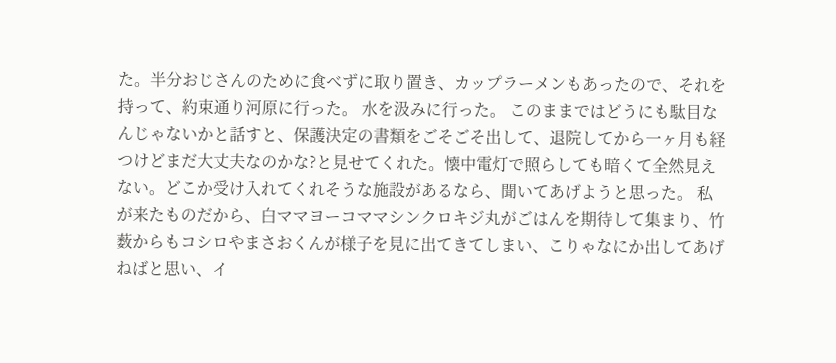た。半分おじさんのために食べずに取り置き、カップラーメンもあったので、それを持って、約束通り河原に行った。 水を汲みに行った。 このままではどうにも駄目なんじゃないかと話すと、保護決定の書類をごそごそ出して、退院してから一ヶ月も経つけどまだ大丈夫なのかな?と見せてくれた。懐中電灯で照らしても暗くて全然見えない。どこか受け入れてくれそうな施設があるなら、聞いてあげようと思った。 私が来たものだから、白ママヨーコママシンクロキジ丸がごはんを期待して集まり、竹薮からもコシロやまさおくんが様子を見に出てきてしまい、こりゃなにか出してあげねばと思い、イ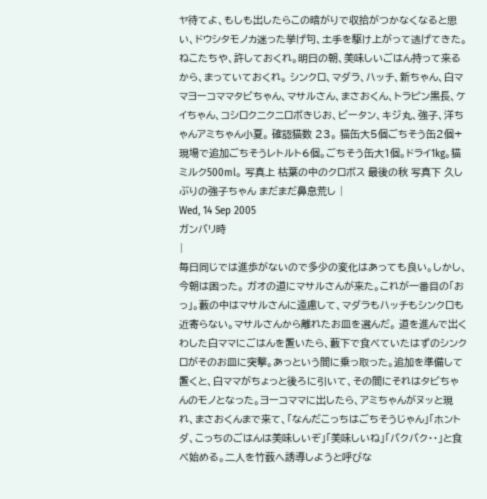ヤ待てよ、もしも出したらこの暗がりで収拾がつかなくなると思い、ドウシタモノカ迷った挙げ句、土手を駆け上がって逃げてきた。 ねこたちや、許しておくれ。明日の朝、美味しいごはん持って来るから、まっていておくれ。 シンクロ、マダラ、ハッチ、新ちゃん、白ママヨーコママタビちゃん、マサルさん、まさおくん、トラピン黒長、ケイちゃん、コシロクニクニロボきじお、ビータン、キジ丸、強子、洋ちゃんアミちゃん小夏。 確認猫数 23。 猫缶大5個ごちそう缶2個+現場で追加ごちそうレトルト6個。ごちそう缶大1個。ドライ1kg。猫ミルク500ml。 写真上 枯葉の中のクロボス 最後の秋 写真下 久しぶりの強子ちゃん まだまだ鼻息荒し |
Wed, 14 Sep 2005
ガンバリ時
|
毎日同じでは進歩がないので多少の変化はあっても良い。しかし、今朝は困った。 ガオの道にマサルさんが来た。これが一番目の「おっ」。藪の中はマサルさんに遠慮して、マダラもハッチもシンクロも近寄らない。マサルさんから離れたお皿を選んだ。 道を進んで出くわした白ママにごはんを置いたら、藪下で食べていたはずのシンクロがそのお皿に突撃。あっという間に乗っ取った。追加を準備して置くと、白ママがちょっと後ろに引いて、その間にそれはタビちゃんのモノとなった。ヨーコママに出したら、アミちゃんがヌッと現れ、まさおくんまで来て、「なんだこっちはごちそうじゃん」「ホントダ、こっちのごはんは美味しいぞ」「美味しいね」「バクバク・・」と食べ始める。二人を竹薮へ誘導しようと呼びな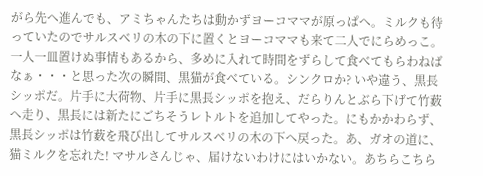がら先へ進んでも、アミちゃんたちは動かずヨーコママが原っぱへ。ミルクも待っていたのでサルスベリの木の下に置くとヨーコママも来て二人でにらめっこ。一人一皿置けぬ事情もあるから、多めに入れて時間をずらして食べてもらわねばなぁ・・・と思った次の瞬間、黒猫が食べている。シンクロか? いや違う、黒長シッポだ。片手に大荷物、片手に黒長シッポを抱え、だらりんとぶら下げて竹薮へ走り、黒長には新たにごちそうレトルトを追加してやった。にもかかわらず、黒長シッポは竹薮を飛び出してサルスベリの木の下へ戻った。あ、ガオの道に、猫ミルクを忘れた! マサルさんじゃ、届けないわけにはいかない。あちらこちら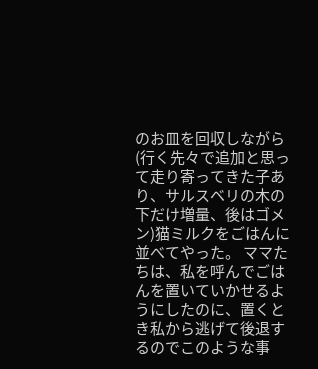のお皿を回収しながら(行く先々で追加と思って走り寄ってきた子あり、サルスベリの木の下だけ増量、後はゴメン)猫ミルクをごはんに並べてやった。 ママたちは、私を呼んでごはんを置いていかせるようにしたのに、置くとき私から逃げて後退するのでこのような事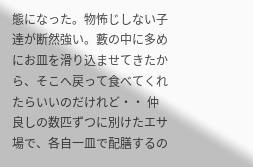態になった。物怖じしない子達が断然強い。藪の中に多めにお皿を滑り込ませてきたから、そこへ戻って食べてくれたらいいのだけれど・・ 仲良しの数匹ずつに別けたエサ場で、各自一皿で配膳するの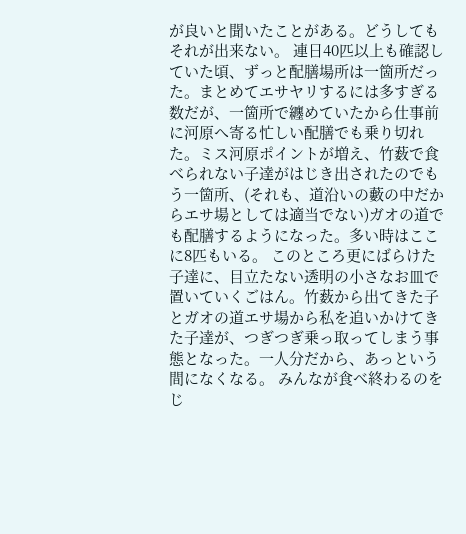が良いと聞いたことがある。どうしてもそれが出来ない。 連日40匹以上も確認していた頃、ずっと配膳場所は一箇所だった。まとめてエサヤリするには多すぎる数だが、一箇所で纏めていたから仕事前に河原へ寄る忙しい配膳でも乗り切れた。ミス河原ポイントが増え、竹薮で食べられない子達がはじき出されたのでもう一箇所、(それも、道沿いの藪の中だからエサ場としては適当でない)ガオの道でも配膳するようになった。多い時はここに8匹もいる。 このところ更にばらけた子達に、目立たない透明の小さなお皿で置いていくごはん。竹薮から出てきた子とガオの道エサ場から私を追いかけてきた子達が、つぎつぎ乗っ取ってしまう事態となった。一人分だから、あっという間になくなる。 みんなが食べ終わるのをじ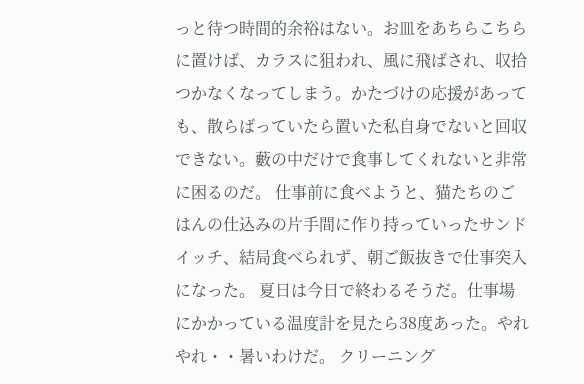っと待つ時間的余裕はない。お皿をあちらこちらに置けば、カラスに狙われ、風に飛ばされ、収拾つかなくなってしまう。かたづけの応援があっても、散らばっていたら置いた私自身でないと回収できない。藪の中だけで食事してくれないと非常に困るのだ。 仕事前に食べようと、猫たちのごはんの仕込みの片手間に作り持っていったサンドイッチ、結局食べられず、朝ご飯抜きで仕事突入になった。 夏日は今日で終わるそうだ。仕事場にかかっている温度計を見たら38度あった。やれやれ・・暑いわけだ。 クリーニング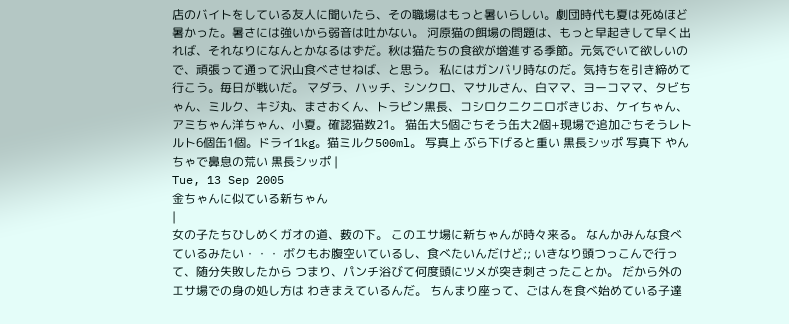店のバイトをしている友人に聞いたら、その職場はもっと暑いらしい。劇団時代も夏は死ぬほど暑かった。暑さには強いから弱音は吐かない。 河原猫の餌場の問題は、もっと早起きして早く出れば、それなりになんとかなるはずだ。秋は猫たちの食欲が増進する季節。元気でいて欲しいので、頑張って通って沢山食べさせねば、と思う。 私にはガンバリ時なのだ。気持ちを引き締めて行こう。毎日が戦いだ。 マダラ、ハッチ、シンクロ、マサルさん、白ママ、ヨーコママ、タビちゃん、ミルク、キジ丸、まさおくん、トラピン黒長、コシロクニクニロボきじお、ケイちゃん、アミちゃん洋ちゃん、小夏。確認猫数21。 猫缶大5個ごちそう缶大2個+現場で追加ごちそうレトルト6個缶1個。ドライ1kg。猫ミルク500ml。 写真上 ぶら下げると重い 黒長シッポ 写真下 やんちゃで鼻息の荒い 黒長シッポ |
Tue, 13 Sep 2005
金ちゃんに似ている新ちゃん
|
女の子たちひしめくガオの道、薮の下。 このエサ場に新ちゃんが時々来る。 なんかみんな食べているみたい・・・ ボクもお腹空いているし、食べたいんだけど;; いきなり頭つっこんで行って、随分失敗したから つまり、パンチ浴びて何度頭にツメが突き刺さったことか。 だから外のエサ場での身の処し方は わきまえているんだ。 ちんまり座って、ごはんを食べ始めている子達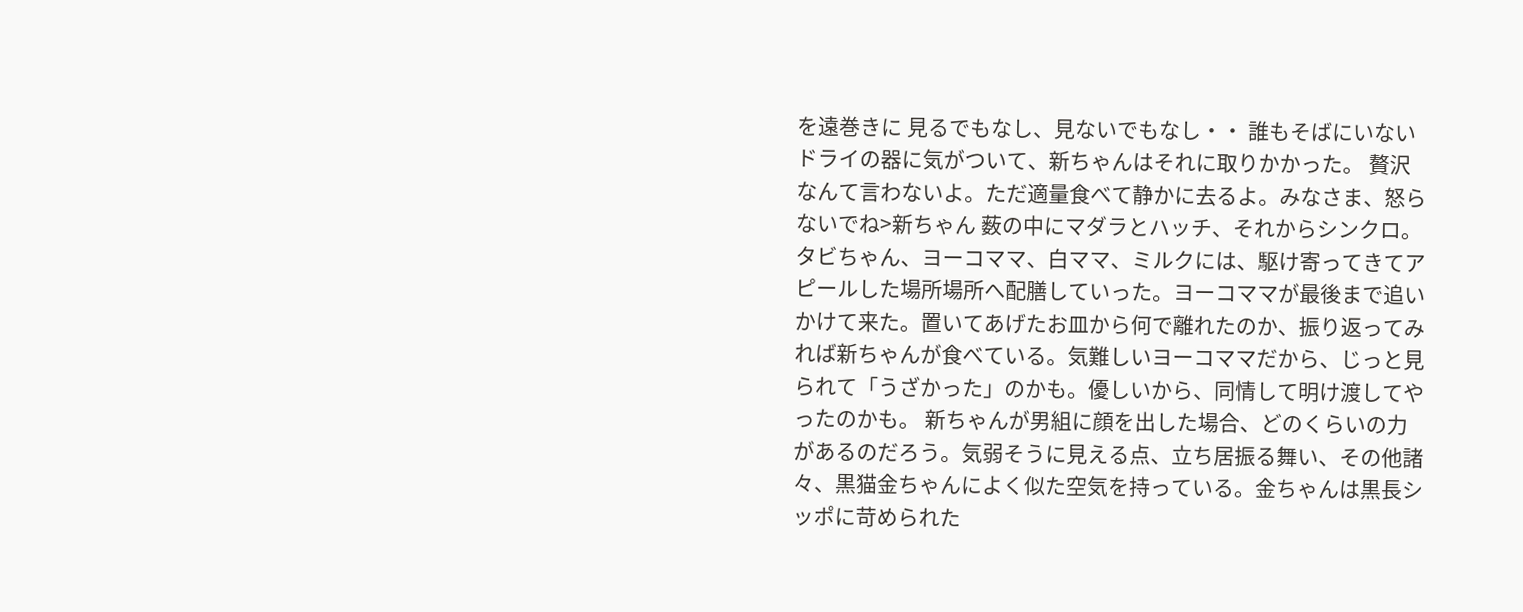を遠巻きに 見るでもなし、見ないでもなし・・ 誰もそばにいないドライの器に気がついて、新ちゃんはそれに取りかかった。 贅沢なんて言わないよ。ただ適量食べて静かに去るよ。みなさま、怒らないでね>新ちゃん 薮の中にマダラとハッチ、それからシンクロ。 タビちゃん、ヨーコママ、白ママ、ミルクには、駆け寄ってきてアピールした場所場所へ配膳していった。ヨーコママが最後まで追いかけて来た。置いてあげたお皿から何で離れたのか、振り返ってみれば新ちゃんが食べている。気難しいヨーコママだから、じっと見られて「うざかった」のかも。優しいから、同情して明け渡してやったのかも。 新ちゃんが男組に顔を出した場合、どのくらいの力があるのだろう。気弱そうに見える点、立ち居振る舞い、その他諸々、黒猫金ちゃんによく似た空気を持っている。金ちゃんは黒長シッポに苛められた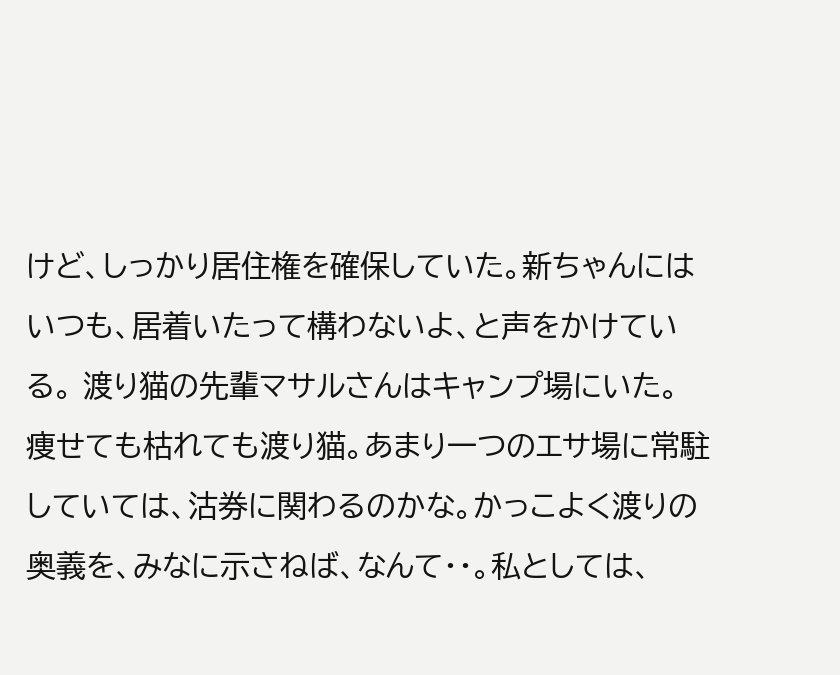けど、しっかり居住権を確保していた。新ちゃんにはいつも、居着いたって構わないよ、と声をかけている。 渡り猫の先輩マサルさんはキャンプ場にいた。 痩せても枯れても渡り猫。あまり一つのエサ場に常駐していては、沽券に関わるのかな。かっこよく渡りの奥義を、みなに示さねば、なんて・・。私としては、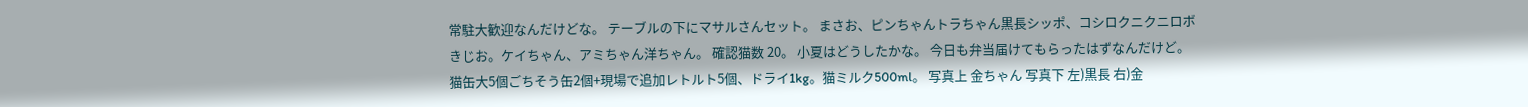常駐大歓迎なんだけどな。 テーブルの下にマサルさんセット。 まさお、ピンちゃんトラちゃん黒長シッポ、コシロクニクニロボきじお。ケイちゃん、アミちゃん洋ちゃん。 確認猫数 20。 小夏はどうしたかな。 今日も弁当届けてもらったはずなんだけど。 猫缶大5個ごちそう缶2個+現場で追加レトルト5個、ドライ1kg。猫ミルク500ml。 写真上 金ちゃん 写真下 左)黒長 右)金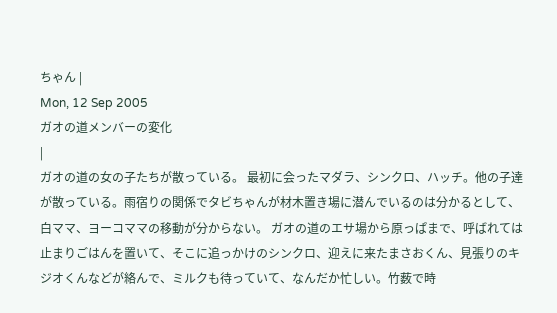ちゃん |
Mon, 12 Sep 2005
ガオの道メンバーの変化
|
ガオの道の女の子たちが散っている。 最初に会ったマダラ、シンクロ、ハッチ。他の子達が散っている。雨宿りの関係でタビちゃんが材木置き場に潜んでいるのは分かるとして、白ママ、ヨーコママの移動が分からない。 ガオの道のエサ場から原っぱまで、呼ばれては止まりごはんを置いて、そこに追っかけのシンクロ、迎えに来たまさおくん、見張りのキジオくんなどが絡んで、ミルクも待っていて、なんだか忙しい。竹薮で時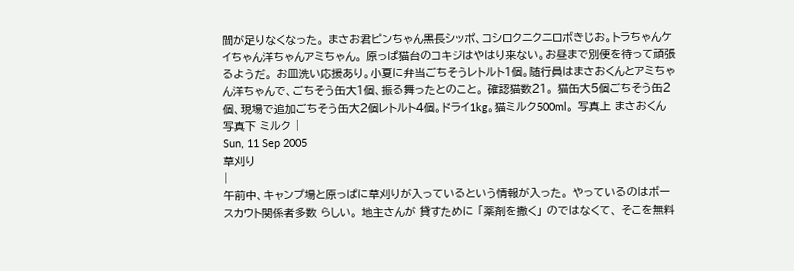間が足りなくなった。 まさお君ピンちゃん黒長シッポ、コシロクニクニロボきじお。トラちゃんケイちゃん洋ちゃんアミちゃん。 原っぱ猫台のコキジはやはり来ない。お昼まで別便を待って頑張るようだ。 お皿洗い応援あり。小夏に弁当ごちそうレトルト1個。随行員はまさおくんとアミちゃん洋ちゃんで、ごちそう缶大1個、振る舞ったとのこと。 確認猫数21。 猫缶大5個ごちそう缶2個、現場で追加ごちそう缶大2個レトルト4個。ドライ1kg。猫ミルク500ml。 写真上 まさおくん 写真下 ミルク |
Sun, 11 Sep 2005
草刈り
|
午前中、キャンプ場と原っぱに草刈りが入っているという情報が入った。 やっているのはボースカウト関係者多数 らしい。 地主さんが 貸すために 「薬剤を撒く」 のではなくて、 そこを無料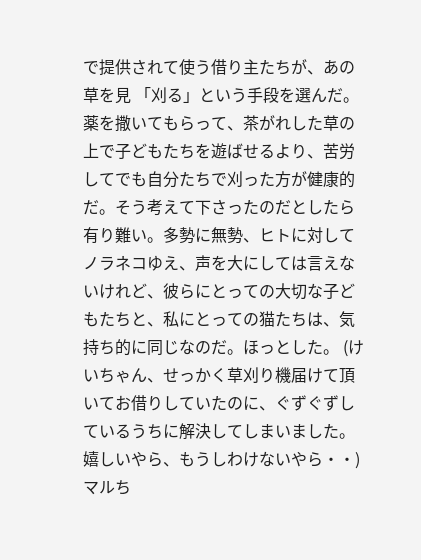で提供されて使う借り主たちが、あの草を見 「刈る」という手段を選んだ。薬を撒いてもらって、茶がれした草の上で子どもたちを遊ばせるより、苦労してでも自分たちで刈った方が健康的だ。そう考えて下さったのだとしたら有り難い。多勢に無勢、ヒトに対してノラネコゆえ、声を大にしては言えないけれど、彼らにとっての大切な子どもたちと、私にとっての猫たちは、気持ち的に同じなのだ。ほっとした。 (けいちゃん、せっかく草刈り機届けて頂いてお借りしていたのに、ぐずぐずしているうちに解決してしまいました。嬉しいやら、もうしわけないやら・・) マルち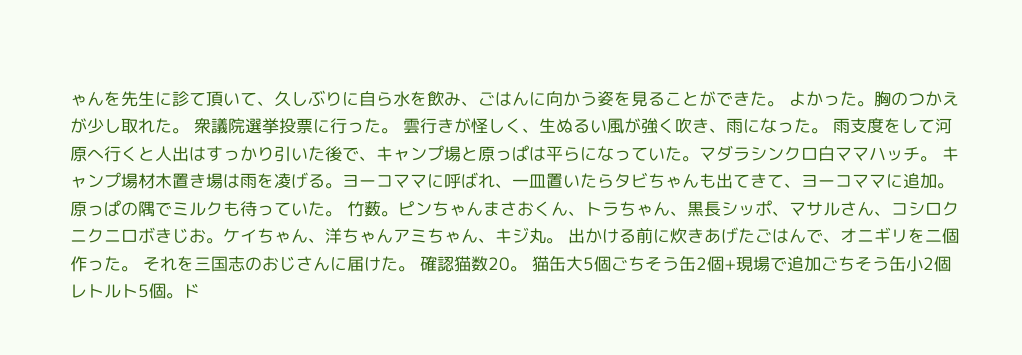ゃんを先生に診て頂いて、久しぶりに自ら水を飲み、ごはんに向かう姿を見ることができた。 よかった。胸のつかえが少し取れた。 衆議院選挙投票に行った。 雲行きが怪しく、生ぬるい風が強く吹き、雨になった。 雨支度をして河原へ行くと人出はすっかり引いた後で、キャンプ場と原っぱは平らになっていた。マダラシンクロ白ママハッチ。 キャンプ場材木置き場は雨を凌げる。ヨーコママに呼ばれ、一皿置いたらタビちゃんも出てきて、ヨーコママに追加。原っぱの隅でミルクも待っていた。 竹薮。ピンちゃんまさおくん、トラちゃん、黒長シッポ、マサルさん、コシロクニクニロボきじお。ケイちゃん、洋ちゃんアミちゃん、キジ丸。 出かける前に炊きあげたごはんで、オニギリを二個作った。 それを三国志のおじさんに届けた。 確認猫数20。 猫缶大5個ごちそう缶2個+現場で追加ごちそう缶小2個レトルト5個。ド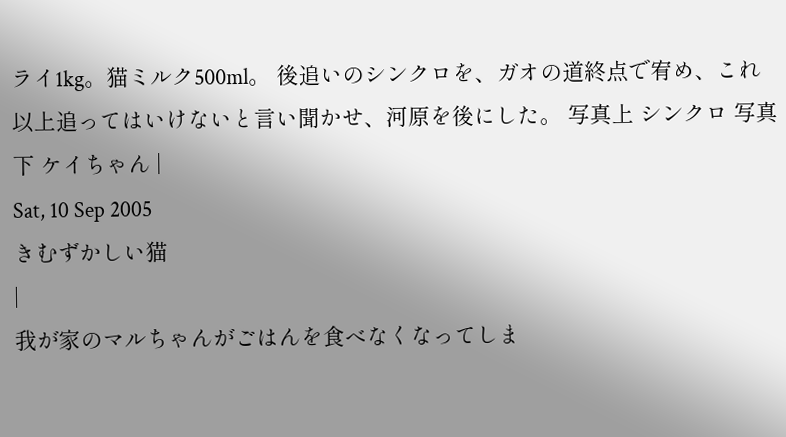ライ1kg。猫ミルク500ml。 後追いのシンクロを、ガオの道終点で宥め、これ以上追ってはいけないと言い聞かせ、河原を後にした。 写真上 シンクロ 写真下 ケイちゃん |
Sat, 10 Sep 2005
きむずかしい猫
|
我が家のマルちゃんがごはんを食べなくなってしま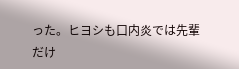った。ヒヨシも口内炎では先輩だけ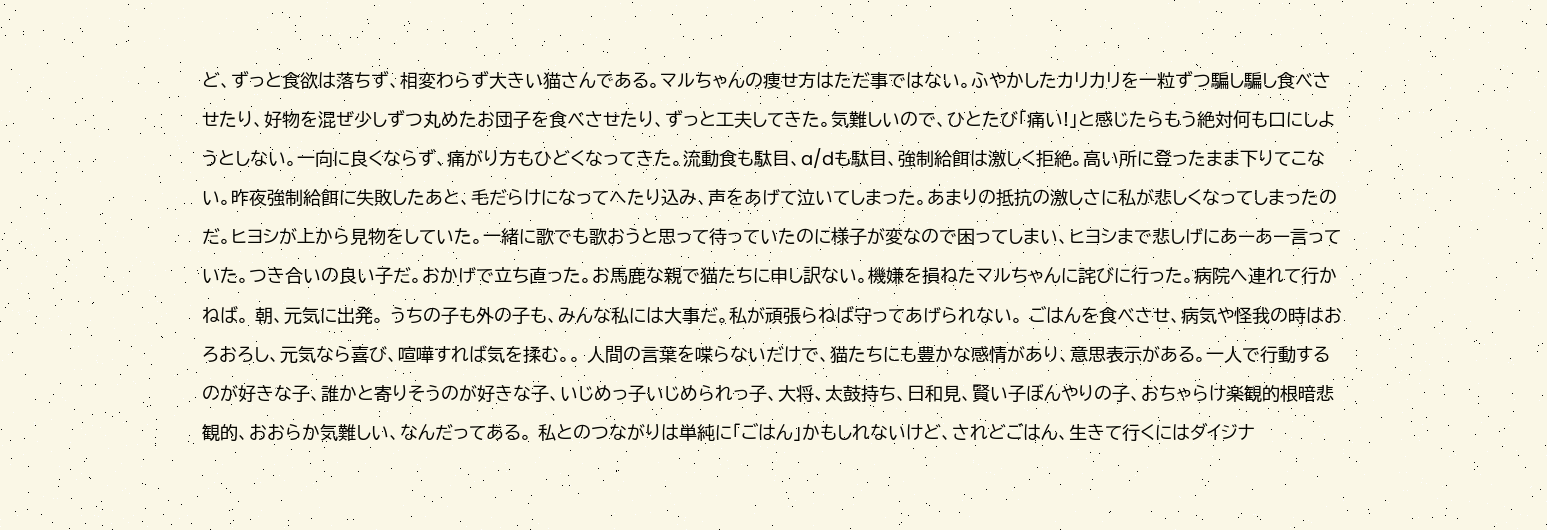ど、ずっと食欲は落ちず、相変わらず大きい猫さんである。マルちゃんの痩せ方はただ事ではない。ふやかしたカリカリを一粒ずつ騙し騙し食べさせたり、好物を混ぜ少しずつ丸めたお団子を食べさせたり、ずっと工夫してきた。気難しいので、ひとたび「痛い!」と感じたらもう絶対何も口にしようとしない。一向に良くならず、痛がり方もひどくなってきた。流動食も駄目、a/dも駄目、強制給餌は激しく拒絶。高い所に登ったまま下りてこない。昨夜強制給餌に失敗したあと、毛だらけになってへたり込み、声をあげて泣いてしまった。あまりの抵抗の激しさに私が悲しくなってしまったのだ。ヒヨシが上から見物をしていた。一緒に歌でも歌おうと思って待っていたのに様子が変なので困ってしまい、ヒヨシまで悲しげにあーあー言っていた。つき合いの良い子だ。おかげで立ち直った。お馬鹿な親で猫たちに申し訳ない。機嫌を損ねたマルちゃんに詫びに行った。病院へ連れて行かねば。 朝、元気に出発。 うちの子も外の子も、みんな私には大事だ。私が頑張らねば守ってあげられない。 ごはんを食べさせ、病気や怪我の時はおろおろし、元気なら喜び、喧嘩すれば気を揉む。。 人間の言葉を喋らないだけで、猫たちにも豊かな感情があり、意思表示がある。一人で行動するのが好きな子、誰かと寄りそうのが好きな子、いじめっ子いじめられっ子、大将、太鼓持ち、日和見、賢い子ぼんやりの子、おちゃらけ楽観的根暗悲観的、おおらか気難しい、なんだってある。 私とのつながりは単純に「ごはん」かもしれないけど、されどごはん、生きて行くにはダイジナ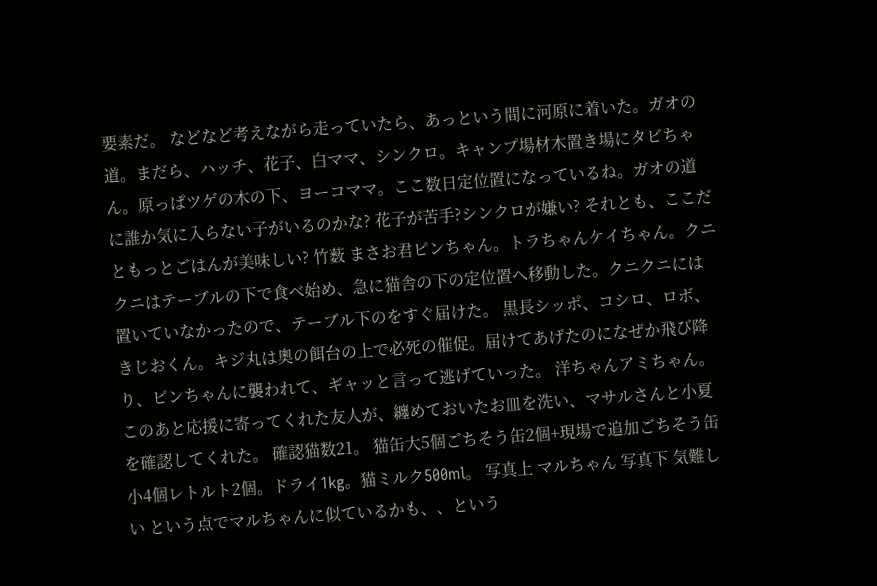要素だ。 などなど考えながら走っていたら、あっという間に河原に着いた。ガオの道。まだら、ハッチ、花子、白ママ、シンクロ。キャンプ場材木置き場にタビちゃん。原っぱツゲの木の下、ヨーコママ。ここ数日定位置になっているね。ガオの道に誰か気に入らない子がいるのかな? 花子が苦手?シンクロが嫌い? それとも、ここだともっとごはんが美味しい? 竹薮 まさお君ピンちゃん。トラちゃんケイちゃん。クニクニはテーブルの下で食べ始め、急に猫舎の下の定位置へ移動した。クニクニには置いていなかったので、テーブル下のをすぐ届けた。 黒長シッポ、コシロ、ロボ、きじおくん。キジ丸は奧の餌台の上で必死の催促。届けてあげたのになぜか飛び降り、ピンちゃんに襲われて、ギャッと言って逃げていった。 洋ちゃんアミちゃん。 このあと応援に寄ってくれた友人が、纏めておいたお皿を洗い、マサルさんと小夏を確認してくれた。 確認猫数21。 猫缶大5個ごちそう缶2個+現場で追加ごちそう缶小4個レトルト2個。ドライ1kg。猫ミルク500ml。 写真上 マルちゃん 写真下 気難しい という点でマルちゃんに似ているかも、、という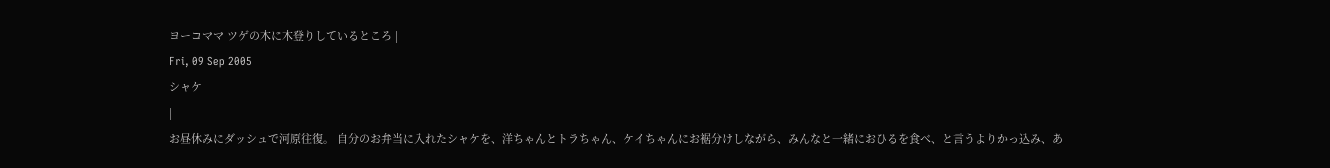ヨーコママ ツゲの木に木登りしているところ |
Fri, 09 Sep 2005
シャケ
|
お昼休みにダッシュで河原往復。 自分のお弁当に入れたシャケを、洋ちゃんとトラちゃん、ケイちゃんにお裾分けしながら、みんなと一緒におひるを食べ、と言うよりかっ込み、あ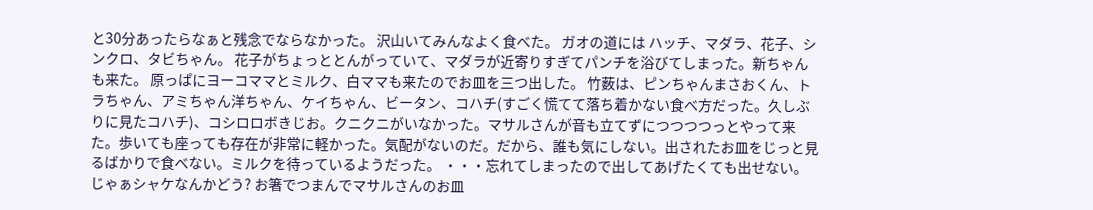と30分あったらなぁと残念でならなかった。 沢山いてみんなよく食べた。 ガオの道には ハッチ、マダラ、花子、シンクロ、タビちゃん。 花子がちょっととんがっていて、マダラが近寄りすぎてパンチを浴びてしまった。新ちゃんも来た。 原っぱにヨーコママとミルク、白ママも来たのでお皿を三つ出した。 竹薮は、ピンちゃんまさおくん、トラちゃん、アミちゃん洋ちゃん、ケイちゃん、ビータン、コハチ(すごく慌てて落ち着かない食べ方だった。久しぶりに見たコハチ)、コシロロボきじお。クニクニがいなかった。マサルさんが音も立てずにつつつつっとやって来た。歩いても座っても存在が非常に軽かった。気配がないのだ。だから、誰も気にしない。出されたお皿をじっと見るばかりで食べない。ミルクを待っているようだった。 ・・・忘れてしまったので出してあげたくても出せない。 じゃぁシャケなんかどう? お箸でつまんでマサルさんのお皿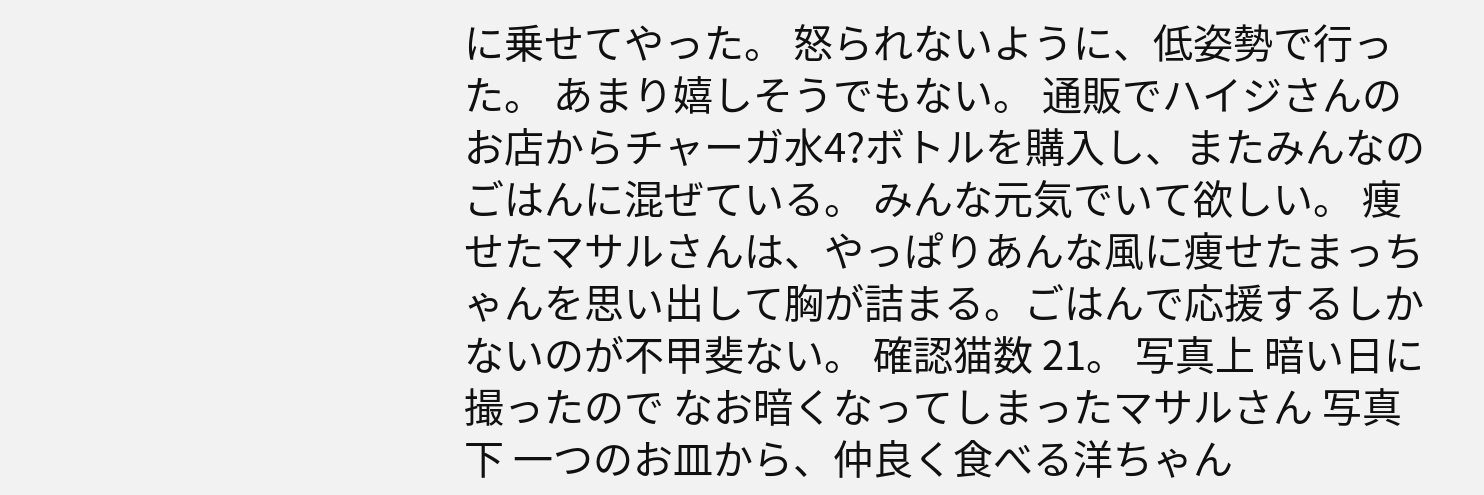に乗せてやった。 怒られないように、低姿勢で行った。 あまり嬉しそうでもない。 通販でハイジさんのお店からチャーガ水4?ボトルを購入し、またみんなのごはんに混ぜている。 みんな元気でいて欲しい。 痩せたマサルさんは、やっぱりあんな風に痩せたまっちゃんを思い出して胸が詰まる。ごはんで応援するしかないのが不甲斐ない。 確認猫数 21。 写真上 暗い日に撮ったので なお暗くなってしまったマサルさん 写真下 一つのお皿から、仲良く食べる洋ちゃん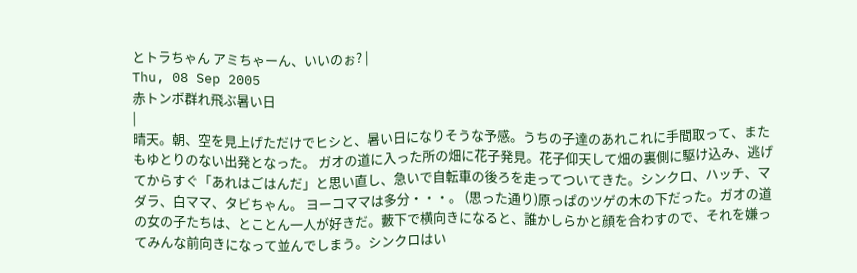とトラちゃん アミちゃーん、いいのぉ? |
Thu, 08 Sep 2005
赤トンボ群れ飛ぶ暑い日
|
晴天。朝、空を見上げただけでヒシと、暑い日になりそうな予感。うちの子達のあれこれに手間取って、またもゆとりのない出発となった。 ガオの道に入った所の畑に花子発見。花子仰天して畑の裏側に駆け込み、逃げてからすぐ「あれはごはんだ」と思い直し、急いで自転車の後ろを走ってついてきた。シンクロ、ハッチ、マダラ、白ママ、タビちゃん。 ヨーコママは多分・・・。 (思った通り)原っぱのツゲの木の下だった。ガオの道の女の子たちは、とことん一人が好きだ。藪下で横向きになると、誰かしらかと顔を合わすので、それを嫌ってみんな前向きになって並んでしまう。シンクロはい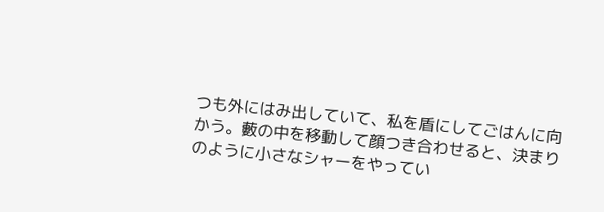つも外にはみ出していて、私を盾にしてごはんに向かう。藪の中を移動して顔つき合わせると、決まりのように小さなシャーをやってい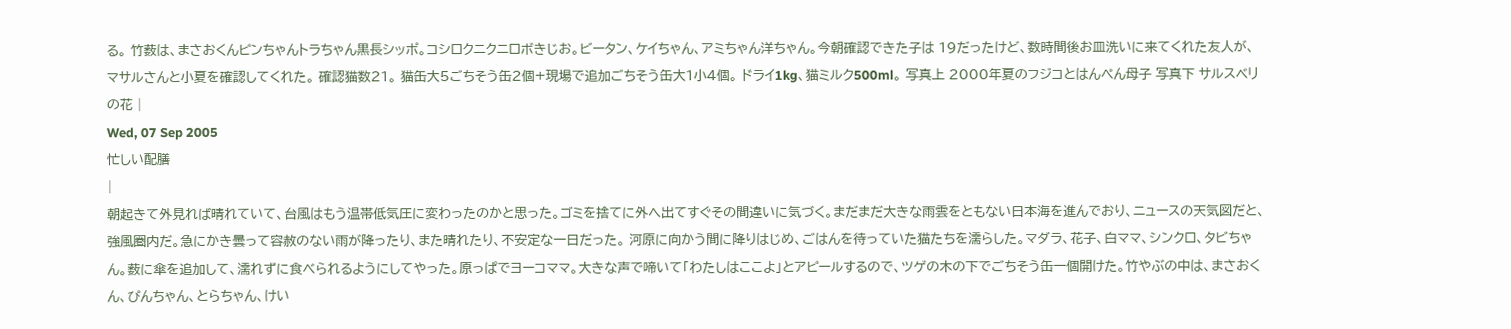る。 竹薮は、まさおくんピンちゃんトラちゃん黒長シッポ。コシロクニクニロボきじお。ビータン、ケイちゃん、アミちゃん洋ちゃん。今朝確認できた子は 19だったけど、数時間後お皿洗いに来てくれた友人が、マサルさんと小夏を確認してくれた。 確認猫数21。 猫缶大5ごちそう缶2個+現場で追加ごちそう缶大1小4個。 ドライ1kg、猫ミルク500ml。 写真上 2000年夏のフジコとはんぺん母子 写真下 サルスベリの花 |
Wed, 07 Sep 2005
忙しい配膳
|
朝起きて外見れば晴れていて、台風はもう温帯低気圧に変わったのかと思った。ゴミを捨てに外へ出てすぐその間違いに気づく。まだまだ大きな雨雲をともない日本海を進んでおり、ニュースの天気図だと、強風圏内だ。急にかき曇って容赦のない雨が降ったり、また晴れたり、不安定な一日だった。 河原に向かう間に降りはじめ、ごはんを待っていた猫たちを濡らした。マダラ、花子、白ママ、シンクロ、タビちゃん。薮に傘を追加して、濡れずに食べられるようにしてやった。原っぱでヨーコママ。大きな声で啼いて「わたしはここよ」とアピールするので、ツゲの木の下でごちそう缶一個開けた。竹やぶの中は、まさおくん、ぴんちゃん、とらちゃん、けい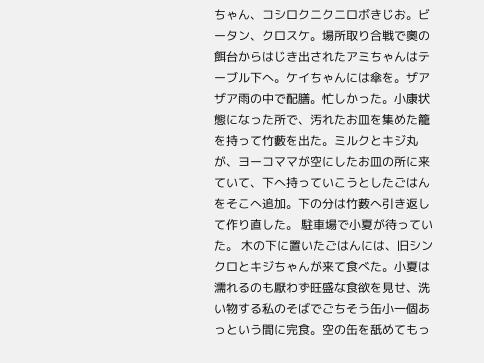ちゃん、コシロクニクニロボきじお。ビータン、クロスケ。場所取り合戦で奧の餌台からはじき出されたアミちゃんはテーブル下へ。ケイちゃんには傘を。ザアザア雨の中で配膳。忙しかった。小康状態になった所で、汚れたお皿を集めた籠を持って竹藪を出た。ミルクとキジ丸が、ヨーコママが空にしたお皿の所に来ていて、下へ持っていこうとしたごはんをそこへ追加。下の分は竹薮へ引き返して作り直した。 駐車場で小夏が待っていた。 木の下に置いたごはんには、旧シンクロとキジちゃんが来て食べた。小夏は濡れるのも厭わず旺盛な食欲を見せ、洗い物する私のそばでごちそう缶小一個あっという間に完食。空の缶を舐めてもっ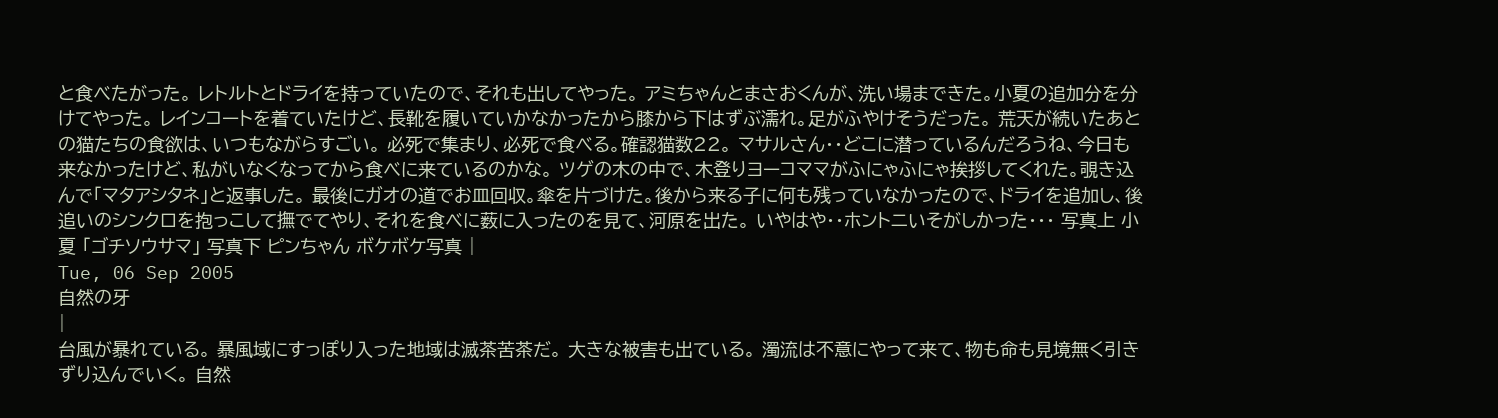と食べたがった。 レトルトとドライを持っていたので、それも出してやった。 アミちゃんとまさおくんが、洗い場まできた。小夏の追加分を分けてやった。 レインコートを着ていたけど、長靴を履いていかなかったから膝から下はずぶ濡れ。足がふやけそうだった。 荒天が続いたあとの猫たちの食欲は、いつもながらすごい。 必死で集まり、必死で食べる。確認猫数22。 マサルさん・・どこに潜っているんだろうね、今日も来なかったけど、私がいなくなってから食べに来ているのかな。 ツゲの木の中で、木登りヨーコママがふにゃふにゃ挨拶してくれた。覗き込んで「マタアシタネ」と返事した。 最後にガオの道でお皿回収。傘を片づけた。後から来る子に何も残っていなかったので、ドライを追加し、後追いのシンクロを抱っこして撫でてやり、それを食べに薮に入ったのを見て、河原を出た。 いやはや・・ホントニいそがしかった・・・ 写真上 小夏 「ゴチソウサマ」 写真下 ピンちゃん ボケボケ写真 |
Tue, 06 Sep 2005
自然の牙
|
台風が暴れている。 暴風域にすっぽり入った地域は滅茶苦茶だ。 大きな被害も出ている。 濁流は不意にやって来て、物も命も見境無く引きずり込んでいく。 自然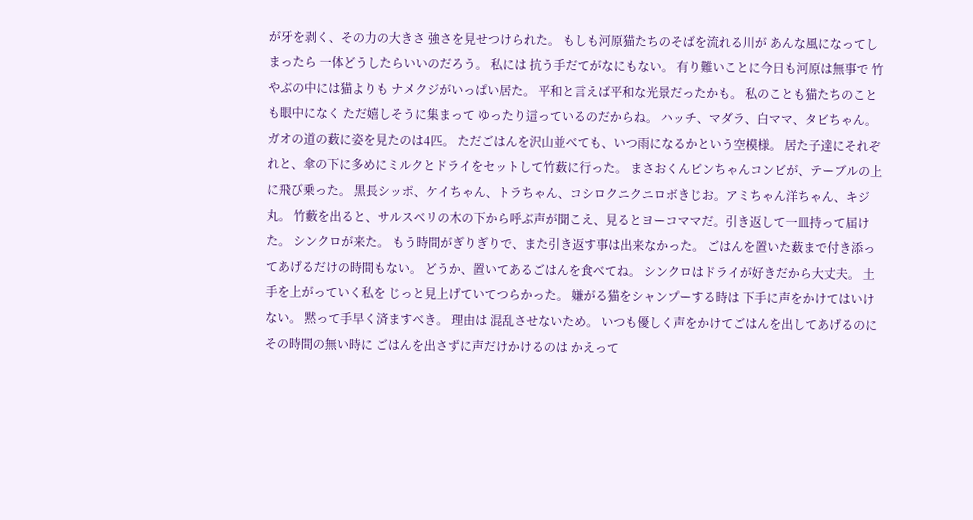が牙を剥く、その力の大きさ 強さを見せつけられた。 もしも河原猫たちのそばを流れる川が あんな風になってしまったら 一体どうしたらいいのだろう。 私には 抗う手だてがなにもない。 有り難いことに今日も河原は無事で 竹やぶの中には猫よりも ナメクジがいっぱい居た。 平和と言えば平和な光景だったかも。 私のことも猫たちのことも眼中になく ただ嬉しそうに集まって ゆったり這っているのだからね。 ハッチ、マダラ、白ママ、タビちゃん。 ガオの道の薮に姿を見たのは4匹。 ただごはんを沢山並べても、いつ雨になるかという空模様。 居た子達にそれぞれと、傘の下に多めにミルクとドライをセットして竹薮に行った。 まさおくんピンちゃんコンビが、テーブルの上に飛び乗った。 黒長シッポ、ケイちゃん、トラちゃん、コシロクニクニロボきじお。アミちゃん洋ちゃん、キジ丸。 竹藪を出ると、サルスベリの木の下から呼ぶ声が聞こえ、見るとヨーコママだ。引き返して一皿持って届けた。 シンクロが来た。 もう時間がぎりぎりで、また引き返す事は出来なかった。 ごはんを置いた薮まで付き添ってあげるだけの時間もない。 どうか、置いてあるごはんを食べてね。 シンクロはドライが好きだから大丈夫。 土手を上がっていく私を じっと見上げていてつらかった。 嫌がる猫をシャンプーする時は 下手に声をかけてはいけない。 黙って手早く済ますべき。 理由は 混乱させないため。 いつも優しく声をかけてごはんを出してあげるのに その時間の無い時に ごはんを出さずに声だけかけるのは かえって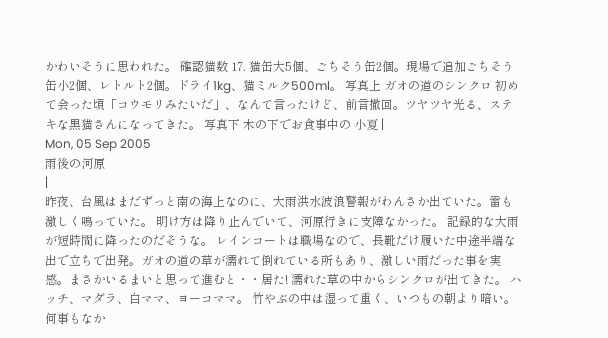かわいそうに思われた。 確認猫数 17. 猫缶大5個、ごちそう缶2個。現場で追加ごちそう缶小2個、レトルト2個。ドライ1kg、猫ミルク500ml。 写真上 ガオの道のシンクロ 初めて会った頃「コウモリみたいだ」、なんて言ったけど、前言撤回。ツヤツヤ光る、ステキな黒猫さんになってきた。 写真下 木の下でお食事中の 小夏 |
Mon, 05 Sep 2005
雨後の河原
|
昨夜、台風はまだずっと南の海上なのに、大雨洪水波浪警報がわんさか出ていた。雷も激しく鳴っていた。 明け方は降り止んでいて、河原行きに支障なかった。 記録的な大雨が短時間に降ったのだそうな。 レインコートは職場なので、長靴だけ履いた中途半端な出で立ちで出発。ガオの道の草が濡れて倒れている所もあり、激しい雨だった事を実感。まさかいるまいと思って進むと・・居た! 濡れた草の中からシンクロが出てきた。 ハッチ、マダラ、白ママ、ヨーコママ。 竹やぶの中は湿って重く、いつもの朝より暗い。何事もなか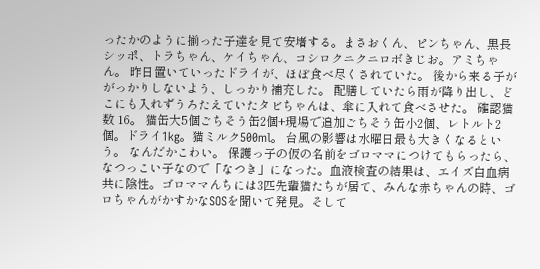ったかのように揃った子達を見て安堵する。まさおくん、ピンちゃん、黒長シッポ、トラちゃん、ケイちゃん、コシロクニクニロボきじお。アミちゃん。 昨日置いていったドライが、ほぼ食べ尽くされていた。 後から来る子ががっかりしないよう、しっかり補充した。 配膳していたら雨が降り出し、どこにも入れずうろたえていたタビちゃんは、傘に入れて食べさせた。 確認猫数 16。 猫缶大5個ごちそう缶2個+現場で追加ごちそう缶小2個、レトルト2個。ドライ1kg。猫ミルク500ml。 台風の影響は水曜日最も大きくなるという。 なんだかこわい。 保護っ子の仮の名前をゴロママにつけてもらったら、なつっこい子なので「なつき」になった。血液検査の結果は、エイズ白血病共に陰性。ゴロママんちには3匹先輩猫たちが居て、みんな赤ちゃんの時、ゴロちゃんがかすかなSOSを聞いて発見。そして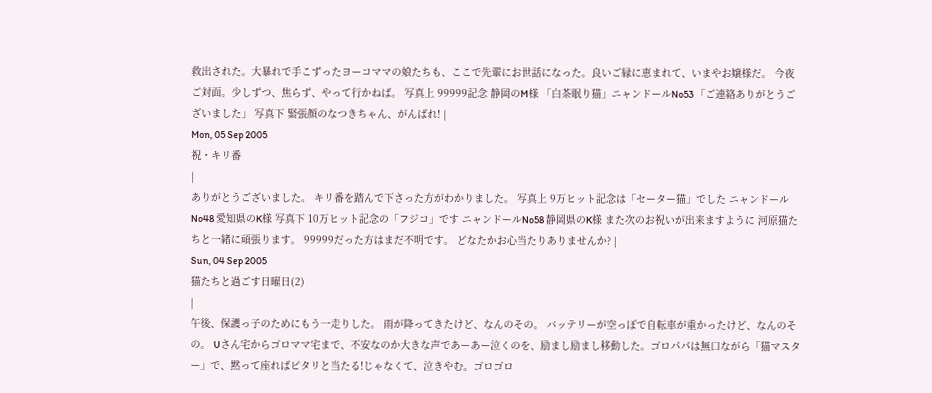救出された。大暴れで手こずったヨーコママの娘たちも、ここで先輩にお世話になった。良いご縁に恵まれて、いまやお嬢様だ。 今夜ご対面。少しずつ、焦らず、やって行かねば。 写真上 99999記念 静岡のM様 「白茶眠り猫」ニャンドールNo53 「ご連絡ありがとうございました」 写真下 緊張顔のなつきちゃん、がんばれ! |
Mon, 05 Sep 2005
祝・キリ番
|
ありがとうございました。 キリ番を踏んで下さった方がわかりました。 写真上 9万ヒット記念は「セーター猫」でした ニャンドールNo48 愛知県のK様 写真下 10万ヒット記念の「フジコ」です ニャンドールNo58 静岡県のK様 また次のお祝いが出来ますように 河原猫たちと一緒に頑張ります。 99999だった方はまだ不明です。 どなたかお心当たりありませんか? |
Sun, 04 Sep 2005
猫たちと過ごす日曜日(2)
|
午後、保護っ子のためにもう一走りした。 雨が降ってきたけど、なんのその。 バッテリーが空っぽで自転車が重かったけど、なんのその。 Uさん宅からゴロママ宅まで、不安なのか大きな声であーあー泣くのを、励まし励まし移動した。ゴロパパは無口ながら「猫マスター」で、黙って座ればピタリと当たる!じゃなくて、泣きやむ。ゴロゴロ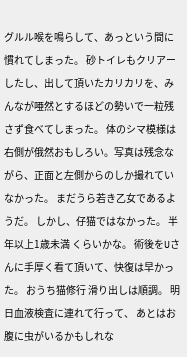グルル喉を鳴らして、あっという間に慣れてしまった。 砂トイレもクリアーしたし、出して頂いたカリカリを、みんなが唖然とするほどの勢いで一粒残さず食べてしまった。 体のシマ模様は右側が俄然おもしろい。写真は残念ながら、正面と左側からのしか撮れていなかった。 まだうら若き乙女であるようだ。 しかし、仔猫ではなかった。 半年以上1歳未満 くらいかな。 術後をUさんに手厚く看て頂いて、快復は早かった。 おうち猫修行 滑り出しは順調。 明日血液検査に連れて行って、 あとはお腹に虫がいるかもしれな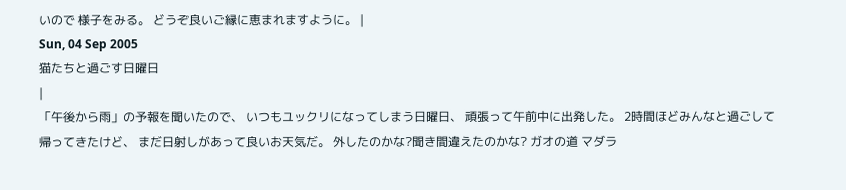いので 様子をみる。 どうぞ良いご縁に恵まれますように。 |
Sun, 04 Sep 2005
猫たちと過ごす日曜日
|
「午後から雨」の予報を聞いたので、 いつもユックリになってしまう日曜日、 頑張って午前中に出発した。 2時間ほどみんなと過ごして帰ってきたけど、 まだ日射しがあって良いお天気だ。 外したのかな?聞き間違えたのかな? ガオの道 マダラ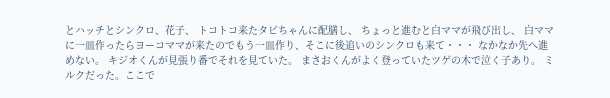とハッチとシンクロ、花子、 トコトコ来たタビちゃんに配膳し、 ちょっと進むと白ママが飛び出し、 白ママに一皿作ったらヨーコママが来たのでもう一皿作り、そこに後追いのシンクロも来て・・・ なかなか先へ進めない。 キジオくんが見張り番でそれを見ていた。 まさおくんがよく登っていたツゲの木で泣く子あり。 ミルクだった。ここで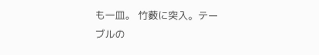も一皿。 竹薮に突入。テーブルの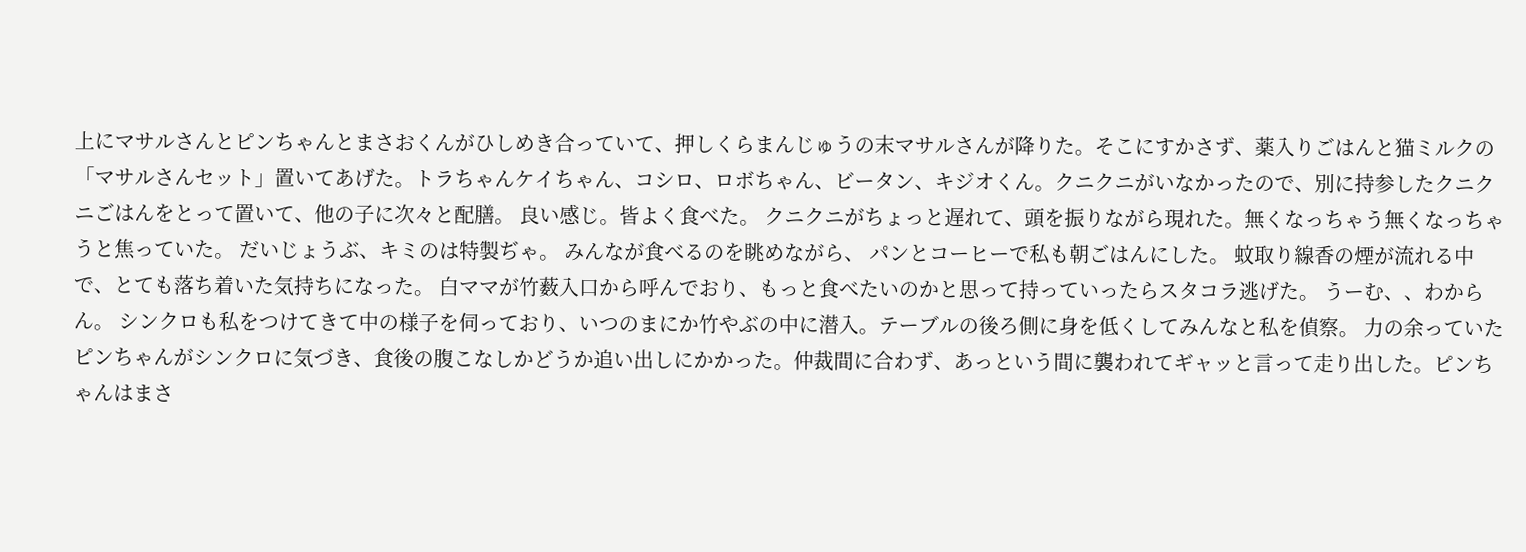上にマサルさんとピンちゃんとまさおくんがひしめき合っていて、押しくらまんじゅうの末マサルさんが降りた。そこにすかさず、薬入りごはんと猫ミルクの「マサルさんセット」置いてあげた。トラちゃんケイちゃん、コシロ、ロボちゃん、ビータン、キジオくん。クニクニがいなかったので、別に持参したクニクニごはんをとって置いて、他の子に次々と配膳。 良い感じ。皆よく食べた。 クニクニがちょっと遅れて、頭を振りながら現れた。無くなっちゃう無くなっちゃうと焦っていた。 だいじょうぶ、キミのは特製ぢゃ。 みんなが食べるのを眺めながら、 パンとコーヒーで私も朝ごはんにした。 蚊取り線香の煙が流れる中で、とても落ち着いた気持ちになった。 白ママが竹薮入口から呼んでおり、もっと食べたいのかと思って持っていったらスタコラ逃げた。 うーむ、、わからん。 シンクロも私をつけてきて中の様子を伺っており、いつのまにか竹やぶの中に潜入。テーブルの後ろ側に身を低くしてみんなと私を偵察。 力の余っていたピンちゃんがシンクロに気づき、食後の腹こなしかどうか追い出しにかかった。仲裁間に合わず、あっという間に襲われてギャッと言って走り出した。ピンちゃんはまさ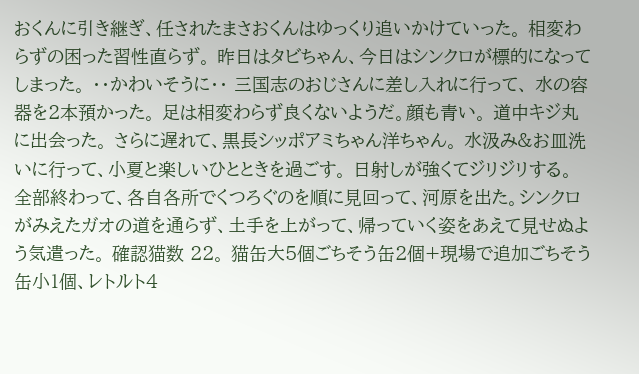おくんに引き継ぎ、任されたまさおくんはゆっくり追いかけていった。 相変わらずの困った習性直らず。 昨日はタビちゃん、今日はシンクロが標的になってしまった。 ・・かわいそうに・・ 三国志のおじさんに差し入れに行って、 水の容器を2本預かった。 足は相変わらず良くないようだ。顔も青い。 道中キジ丸に出会った。 さらに遅れて、黒長シッポアミちゃん洋ちゃん。 水汲み&お皿洗いに行って、小夏と楽しいひとときを過ごす。 日射しが強くてジリジリする。 全部終わって、各自各所でくつろぐのを順に見回って、河原を出た。シンクロがみえたガオの道を通らず、土手を上がって、帰っていく姿をあえて見せぬよう気遣った。 確認猫数 22。 猫缶大5個ごちそう缶2個+現場で追加ごちそう缶小1個、レトルト4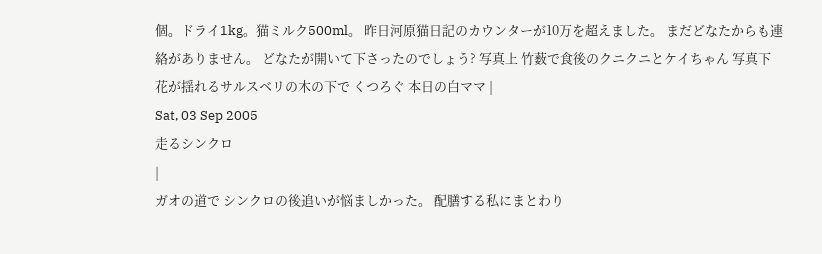個。ドライ1kg。猫ミルク500ml。 昨日河原猫日記のカウンターが10万を超えました。 まだどなたからも連絡がありません。 どなたが開いて下さったのでしょう? 写真上 竹薮で食後のクニクニとケイちゃん 写真下 花が揺れるサルスベリの木の下で くつろぐ 本日の白ママ |
Sat, 03 Sep 2005
走るシンクロ
|
ガオの道で シンクロの後追いが悩ましかった。 配膳する私にまとわり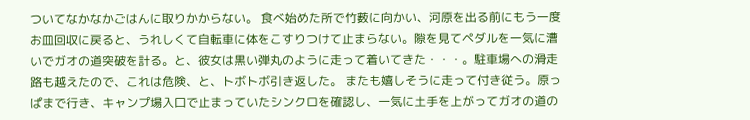ついてなかなかごはんに取りかからない。 食べ始めた所で竹薮に向かい、河原を出る前にもう一度お皿回収に戻ると、うれしくて自転車に体をこすりつけて止まらない。隙を見てペダルを一気に漕いでガオの道突破を計る。と、彼女は黒い弾丸のように走って着いてきた・・・。駐車場への滑走路も越えたので、これは危険、と、トボトボ引き返した。 またも嬉しそうに走って付き従う。原っぱまで行き、キャンプ場入口で止まっていたシンクロを確認し、一気に土手を上がってガオの道の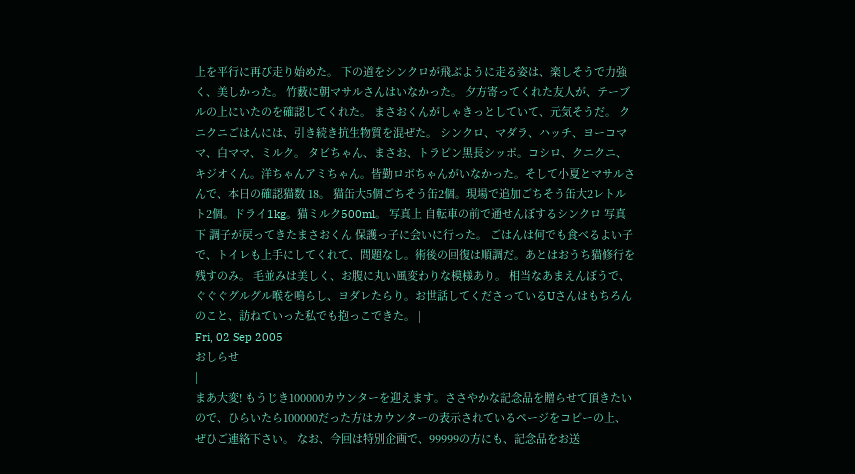上を平行に再び走り始めた。 下の道をシンクロが飛ぶように走る姿は、楽しそうで力強く、美しかった。 竹薮に朝マサルさんはいなかった。 夕方寄ってくれた友人が、テーブルの上にいたのを確認してくれた。 まさおくんがしゃきっとしていて、元気そうだ。 クニクニごはんには、引き続き抗生物質を混ぜた。 シンクロ、マダラ、ハッチ、ヨーコママ、白ママ、ミルク。 タビちゃん、まさお、トラピン黒長シッポ。コシロ、クニクニ、キジオくん。洋ちゃんアミちゃん。皆勤ロボちゃんがいなかった。そして小夏とマサルさんで、本日の確認猫数 18。 猫缶大5個ごちそう缶2個。現場で追加ごちそう缶大2レトルト2個。ドライ1kg。猫ミルク500ml。 写真上 自転車の前で通せんぼするシンクロ 写真下 調子が戻ってきたまさおくん 保護っ子に会いに行った。 ごはんは何でも食べるよい子で、トイレも上手にしてくれて、問題なし。術後の回復は順調だ。あとはおうち猫修行を残すのみ。 毛並みは美しく、お腹に丸い風変わりな模様あり。 相当なあまえんぼうで、ぐぐぐグルグル喉を鳴らし、ヨダレたらり。お世話してくださっているUさんはもちろんのこと、訪ねていった私でも抱っこできた。 |
Fri, 02 Sep 2005
おしらせ
|
まあ大変! もうじき100000カウンターを迎えます。ささやかな記念品を贈らせて頂きたいので、ひらいたら100000だった方はカウンターの表示されているページをコピーの上、ぜひご連絡下さい。 なお、今回は特別企画で、99999の方にも、記念品をお送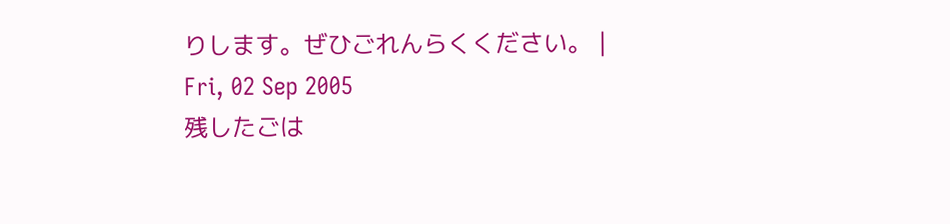りします。ぜひごれんらくください。 |
Fri, 02 Sep 2005
残したごは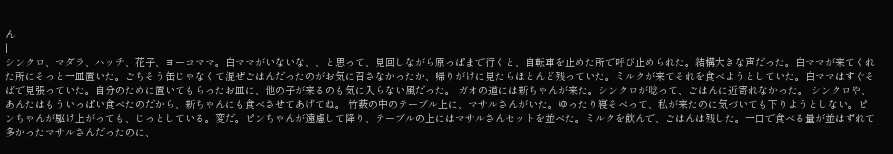ん
|
シンクロ、マダラ、ハッチ、花子、ヨーコママ。白ママがいないな、、と思って、見回しながら原っぱまで行くと、自転車を止めた所で呼び止められた。結構大きな声だった。白ママが来てくれた所にそっと一皿置いた。ごちそう缶じゃなくて混ぜごはんだったのがお気に召さなかったか、帰りがけに見たらほとんど残っていた。ミルクが来てそれを食べようとしていた。白ママはすぐそばで見張っていた。自分のために置いてもらったお皿に、他の子が来るのも気に入らない風だった。 ガオの道には新ちゃんが来た。シンクロが唸って、ごはんに近寄れなかった。 シンクロや、あんたはもういっぱい食べたのだから、新ちゃんにも食べさせてあげてね。 竹薮の中のテーブル上に、マサルさんがいた。ゆったり寝そべって、私が来たのに気づいても下りようとしない。ピンちゃんが駆け上がっても、じっとしている。変だ。ピンちゃんが遠慮して降り、テーブルの上にはマサルさんセットを並べた。ミルクを飲んで、ごはんは残した。一口で食べる量が並はずれて多かったマサルさんだったのに、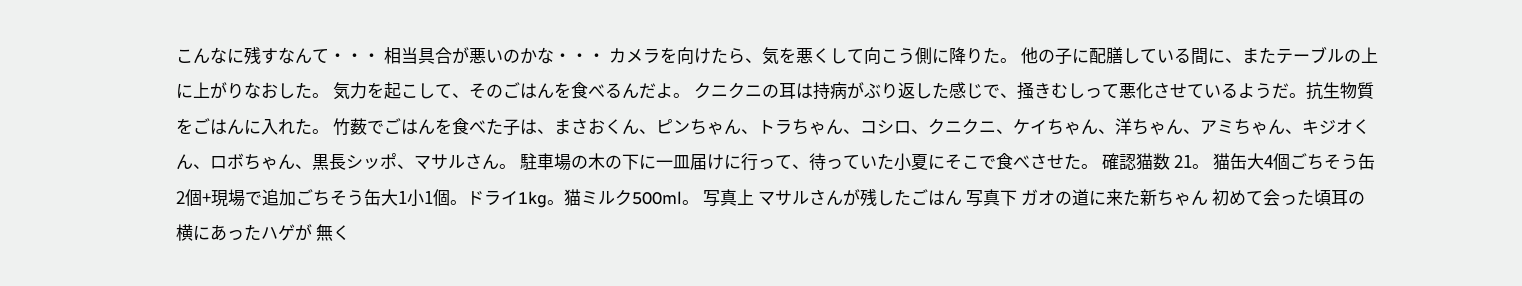こんなに残すなんて・・・ 相当具合が悪いのかな・・・ カメラを向けたら、気を悪くして向こう側に降りた。 他の子に配膳している間に、またテーブルの上に上がりなおした。 気力を起こして、そのごはんを食べるんだよ。 クニクニの耳は持病がぶり返した感じで、掻きむしって悪化させているようだ。抗生物質をごはんに入れた。 竹薮でごはんを食べた子は、まさおくん、ピンちゃん、トラちゃん、コシロ、クニクニ、ケイちゃん、洋ちゃん、アミちゃん、キジオくん、ロボちゃん、黒長シッポ、マサルさん。 駐車場の木の下に一皿届けに行って、待っていた小夏にそこで食べさせた。 確認猫数 21。 猫缶大4個ごちそう缶2個+現場で追加ごちそう缶大1小1個。ドライ1kg。猫ミルク500ml。 写真上 マサルさんが残したごはん 写真下 ガオの道に来た新ちゃん 初めて会った頃耳の横にあったハゲが 無く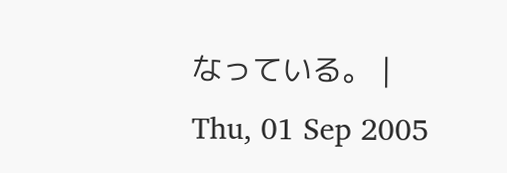なっている。 |
Thu, 01 Sep 2005